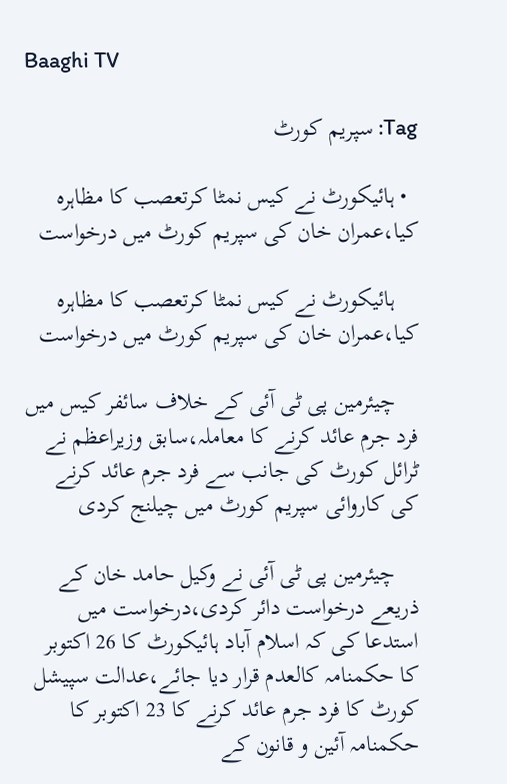Baaghi TV

Tag: سپریم کورٹ

  • ہائیکورٹ نے کیس نمٹا کرتعصب کا مظاہرہ کیا،عمران خان کی سپریم کورٹ میں درخواست

    ہائیکورٹ نے کیس نمٹا کرتعصب کا مظاہرہ کیا،عمران خان کی سپریم کورٹ میں درخواست

    چیئرمین پی ٹی آئی کے خلاف سائفر کیس میں فرد جرم عائد کرنے کا معاملہ،سابق وزیراعظم نے ٹرائل کورٹ کی جانب سے فرد جرم عائد کرنے کی کاروائی سپریم کورٹ میں چیلنج کردی

    چیئرمین پی ٹی آئی نے وکیل حامد خان کے ذریعے درخواست دائر کردی،درخواست میں استدعا کی کہ اسلام آباد ہائیکورٹ کا 26 اکتوبر کا حکمنامہ کالعدم قرار دیا جائے،عدالت سپیشل کورٹ کا فرد جرم عائد کرنے کا 23 اکتوبر کا حکمنامہ آئین و قانون کے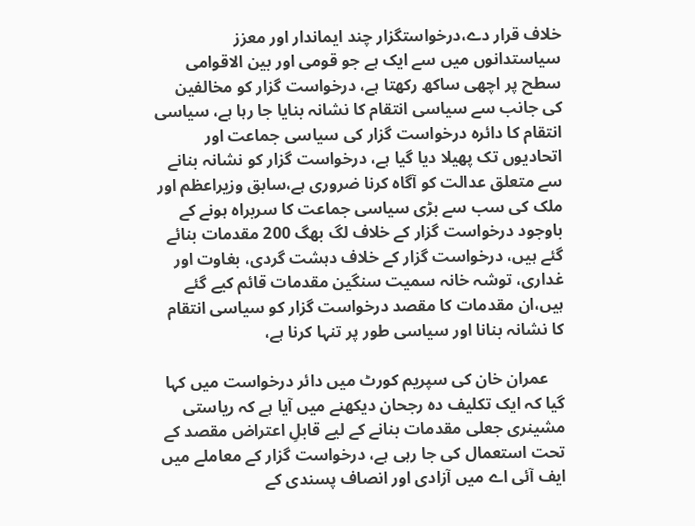خلاف قرار دے،درخواستگزار چند ایماندار اور معزز سیاستدانوں میں سے ایک ہے جو قومی اور بین الاقوامی سطح پر اچھی ساکھ رکھتا ہے، درخواست گزار کو مخالفین کی جانب سے سیاسی انتقام کا نشانہ بنایا جا رہا ہے، سیاسی انتقام کا دائرہ درخواست گزار کی سیاسی جماعت اور اتحادیوں تک پھیلا دیا گیا ہے، درخواست گزار کو نشانہ بنانے سے متعلق عدالت کو آگاہ کرنا ضروری ہے،سابق وزیراعظم اور ملک کی سب سے بڑی سیاسی جماعت کا سربراہ ہونے کے باوجود درخواست گزار کے خلاف لگ بھگ 200 مقدمات بنائے گئے ہیں، درخواست گزار کے خلاف دہشت گردی، بغاوت اور غداری، توشہ خانہ سمیت سنگین مقدمات قائم کیے گئے ہیں،ان مقدمات کا مقصد درخواست گزار کو سیاسی انتقام کا نشانہ بنانا اور سیاسی طور پر تنہا کرنا ہے،

    عمران خان کی سپریم کورٹ میں دائر درخواست میں کہا گیا کہ ایک تکلیف دہ رجحان دیکھنے میں آیا ہے کہ ریاستی مشینری جعلی مقدمات بنانے کے لیے قابلِ اعتراض مقصد کے تحت استعمال کی جا رہی ہے، درخواست گزار کے معاملے میں ایف آئی اے میں آزادی اور انصاف پسندی کے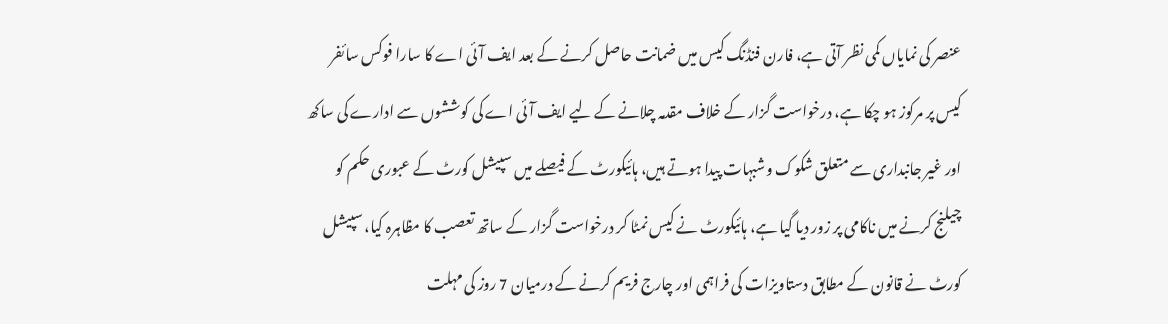عنصر کی نمایاں کمی نظر آتی ہے، فارن فنڈنگ کیس میں ضمانت حاصل کرنے کے بعد ایف آئی اے کا سارا فوکس سائفر کیس پر مرکوز ہو چکا ہے، درخواست گزار کے خلاف مقدمہ چلانے کے لیے ایف آئی اے کی کوششوں سے ادارے کی ساکھ اور غیر جانبداری سے متعلق شکوک وشبہات پیدا ہوتے ہیں، ہائیکورٹ کے فیصلے میں سپیشل کورٹ کے عبوری حکم کو چیلنج کرنے میں ناکامی پر زور دیا گیا ہے، ہائیکورٹ نے کیس نمٹا کر درخواست گزار کے ساتھ تعصب کا مظاہرہ کیا، سپیشل کورٹ نے قانون کے مطابق دستاویزات کی فراہمی اور چارج فریم کرنے کے درمیان 7 روز کی مہلت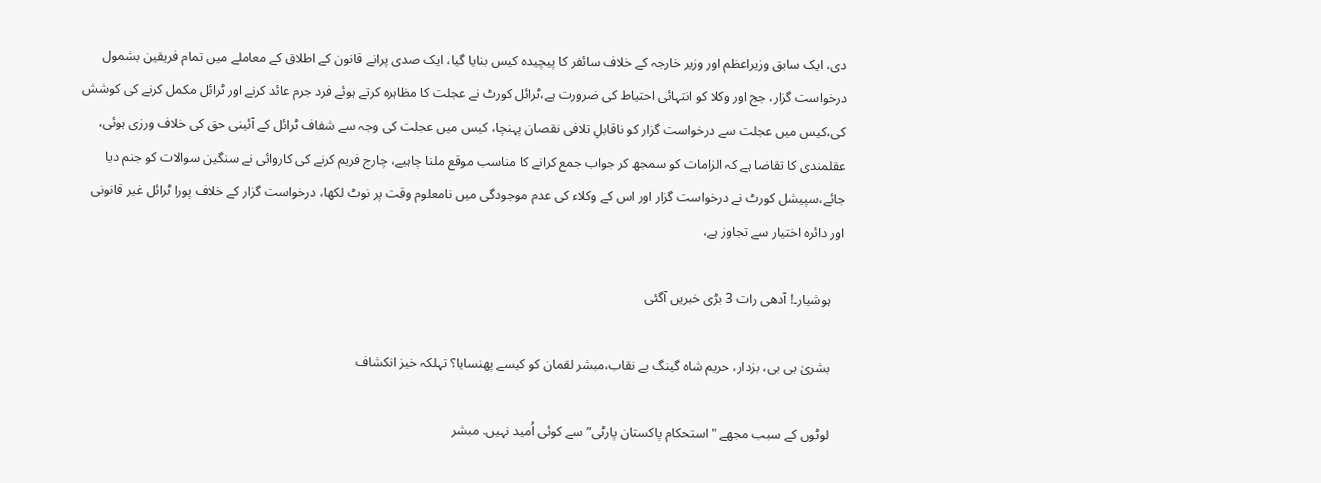دی، ایک سابق وزیراعظم اور وزیر خارجہ کے خلاف سائفر کا پیچیدہ کیس بنایا گیا، ایک صدی پرانے قانون کے اطلاق کے معاملے میں تمام فریقین بشمول درخواست گزار، جج اور وکلا کو انتہائی احتیاط کی ضرورت ہے،ٹرائل کورٹ نے عجلت کا مظاہرہ کرتے ہوئے فرد جرم عائد کرنے اور ٹرائل مکمل کرنے کی کوشش کی،کیس میں عجلت سے درخواست گزار کو ناقابلِ تلافی نقصان پہنچا، کیس میں عجلت کی وجہ سے شفاف ٹرائل کے آئینی حق کی خلاف ورزی ہوئی، عقلمندی کا تقاضا ہے کہ الزامات کو سمجھ کر جواب جمع کرانے کا مناسب موقع ملنا چاہیے، چارج فریم کرنے کی کاروائی نے سنگین سوالات کو جنم دیا جائے،سپیشل کورٹ نے درخواست گزار اور اس کے وکلاء کی عدم موجودگی میں نامعلوم وقت پر نوٹ لکھا، درخواست گزار کے خلاف پورا ٹرائل غیر قانونی اور دائرہ اختیار سے تجاوز ہے،

    ہوشیار۔! آدھی رات 3 بڑی خبریں آگئی

    بشریٰ بی بی، بزدار، حریم شاہ گینگ بے نقاب،مبشر لقمان کو کیسے پھنسایا؟ تہلکہ خیز انکشاف

    لوٹوں کے سبب مجھے "استحکام پاکستان پارٹی” سے کوئی اُمید نہیں. مبشر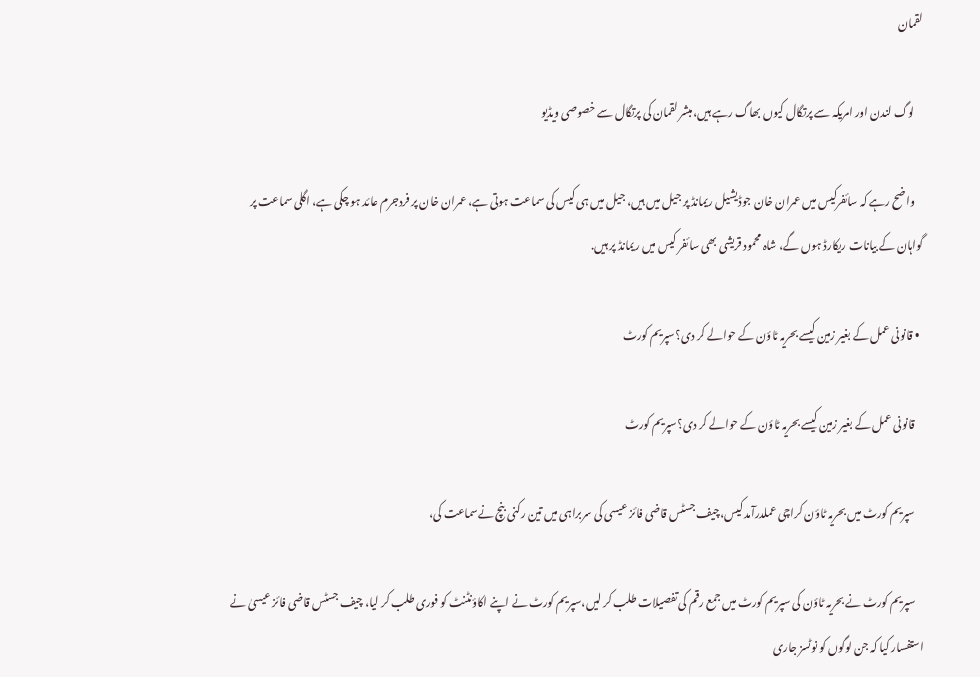لقمان

    لوگ لندن اور امریکہ سے پرتگال کیوں بھاگ رہے ہیں،مبشر لقمان کی پرتگال سے خصوصی ویڈیو

    واضح رہے کہ سائفرکیس میں عمران خان جوڈیشیل ریمانڈ پر جیل میں ہیں، جیل میں ہی کیس کی سماعت ہوتی ہے، عمران خان پر فردجرم عائد ہو چکی ہے، اگلی سماعت پر گواہان کے بیانات ریکارڈ ہوں گے، شاہ محمود قریشی بھی سائفر کیس میں ریمانڈ پر ہیں.

  • قانونی عمل کے بغیر زمین کیسے بحریہ ٹاؤن کے حوالے کر دی؟سپریم کورٹ

    قانونی عمل کے بغیر زمین کیسے بحریہ ٹاؤن کے حوالے کر دی؟سپریم کورٹ

    سپریم کورٹ میں بحریہ ٹاؤن کراچی عملدرآمد کیس،چیف جسٹس قاضی فائز عیسی کی سربراہی میں تین رکنی بنچ نےسماعت کی،

    سپریم کورٹ نے بحریہ ٹاؤن کی سپریم کورٹ میں جمع رقم کی تفصیلات طلب کر لیں،سپریم کورٹ نے اپنے اکاؤنٹنٹ کو فوری طلب کر لیا، چیف جسٹس قاضی فائز عیسیٰ نے استفسار کیا کہ جن لوگوں کو نوٹسز جاری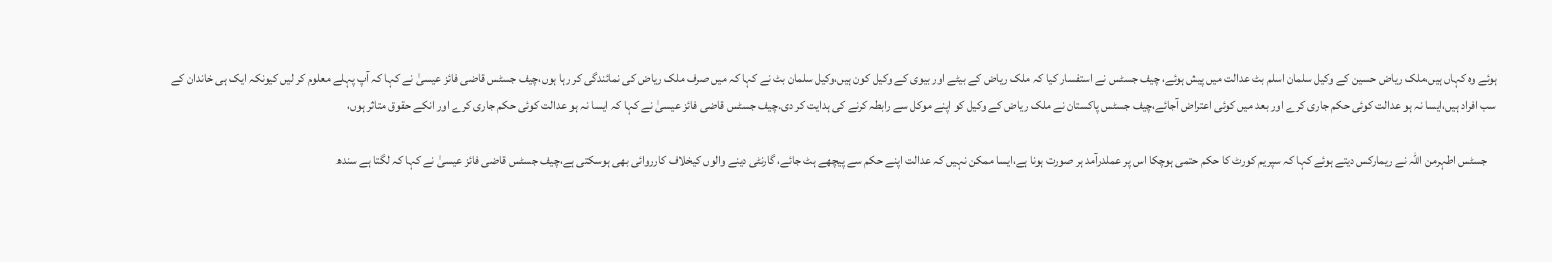ہوئے وہ کہاں ہیں،ملک ریاض حسین کے وکیل سلمان اسلم بٹ عدالت میں پیش ہوئے، چیف جسٹس نے استفسار کیا کہ ملک ریاض کے بیٹے اور بیوی کے وکیل کون ہیں،وکیل سلمان بٹ نے کہا کہ میں صرف ملک ریاض کی نمائندگی کر رہا ہوں،چیف جسٹس قاضی فائز عیسیٰ نے کہا کہ آپ پہلے معلوم کر لیں کیونکہ ایک ہی خاندان کے سب افراد ہیں،ایسا نہ ہو عدالت کوئی حکم جاری کرے اور بعد میں کوئی اعتراض آجائے،چیف جسٹس پاکستان نے ملک ریاض کے وکیل کو اپنے موکل سے رابطہ کرنے کی ہدایت کر دی.چیف جسٹس قاضی فائز عیسیٰ نے کہا کہ ایسا نہ ہو عدالت کوئی حکم جاری کرے اور انکے حقوق متاثر ہوں،

    جسٹس اطہرمن اللہ نے ریمارکس دیتے ہوئے کہا کہ سپریم کورٹ کا حکم حتمی ہوچکا اس پر عملدرآمد ہر صورت ہونا ہے،ایسا ممکن نہیں کہ عدالت اپنے حکم سے پیچھے ہٹ جائے، گارنٹی دینے والوں کیخلاف کارروائی بھی ہوسکتی ہے،چیف جسٹس قاضی فائز عیسیٰ نے کہا کہ لگتا ہے سندھ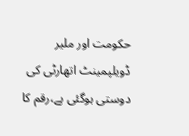حکومت اور ملیر ڈویلپمینٹ اتھارٹی کی دوستی ہوگئی ہے،رقم کا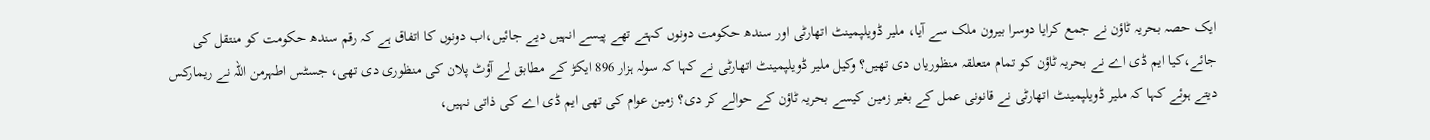ایک حصہ بحریہ ٹاؤن نے جمع کرایا دوسرا بیرون ملک سے آیا، ملیر ڈویلپمینٹ اتھارٹی اور سندھ حکومت دونوں کہتے تھے پیسے انہیں دیے جائیں،اب دونوں کا اتفاق ہے کہ رقم سندھ حکومت کو منتقل کی جائے،کیا ایم ڈی اے نے بحریہ ٹاؤن کو تمام متعلقہ منظوریاں دی تھیں؟ وکیل ملیر ڈویلپمینٹ اتھارٹی نے کہا کہ سولہ ہزار 896 ایکڑ کے مطابق لے آؤٹ پلان کی منظوری دی تھی، جسٹس اطہرمن اللہ نے ریمارکس دیتے ہوئے کہا کہ ملیر ڈویلپمینٹ اتھارٹی نے قانونی عمل کے بغیر زمین کیسے بحریہ ٹاؤن کے حوالے کر دی؟ زمین عوام کی تھی ایم ڈی اے کی ذاتی نہیں،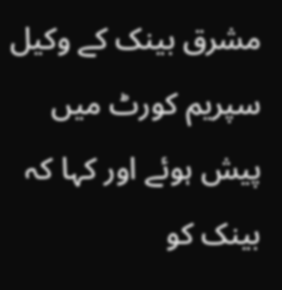مشرق بینک کے وکیل سپریم کورٹ میں پیش ہوئے اور کہا کہ بینک کو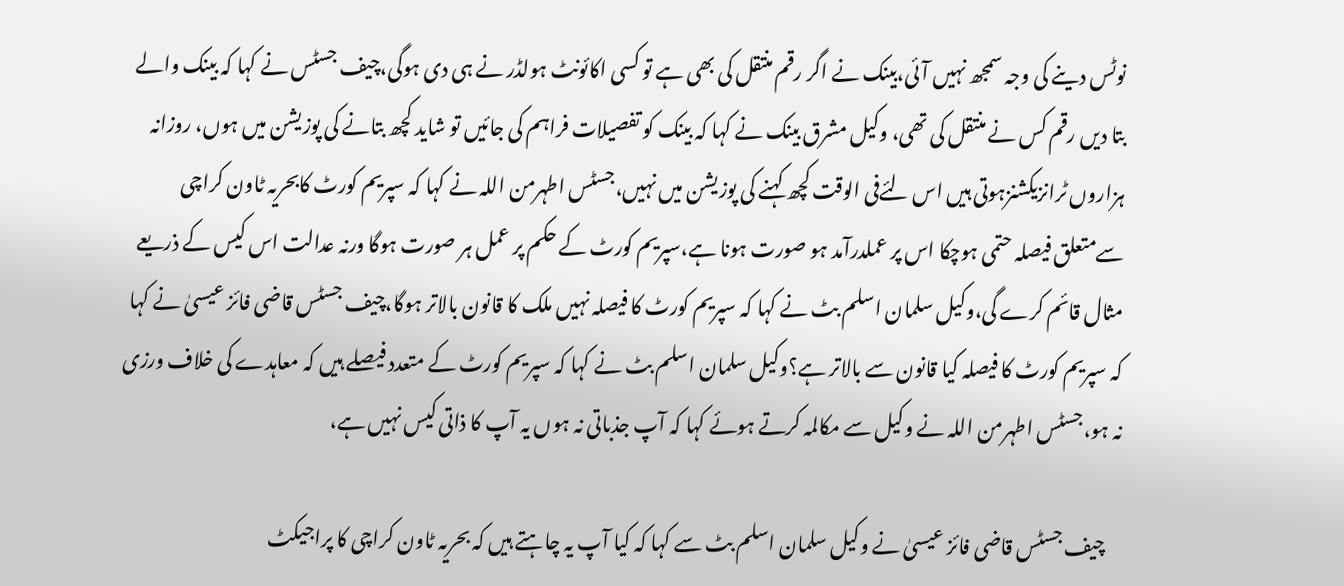نوٹس دینے کی وجہ سمجھ نہیں آئی،بینک نے اگر رقم منتقل کی بھی ہے تو کسی اکائونٹ ہولڈر نے ہی دی ہوگی،چیف جسٹس نے کہا کہ بینک والے بتا دیں رقم کس نے منتقل کی تھی، وکیل مشرق بینک نے کہا کہ بینک کو تفصیلات فراہم کی جائیں تو شاید کچھ بتانے کی پوزیشن میں ہوں، روزانہ ہزاروں ٹرانزیکشنزہوتی ہیں اس لئےفی الوقت کچھ کہنے کی پوزیشن میں نہیں،جسٹس اطہرمن اللہ نے کہا کہ سپریم کورٹ کابحریہ ٹاون کراچی سےمتعلق فیصلہ حتمی ہوچکا اس پر عملدرآمد ہو صورت ہونا ہے،سپریم کورٹ کے حکم پر عمل ہر صورت ہوگا ورنہ عدالت اس کیس کے ذریعے مثال قائم کرے گی،وکیل سلمان اسلم بٹ نے کہا کہ سپریم کورٹ کا فیصلہ نہیں ملک کا قانون بالاتر ہوگا،چیف جسٹس قاضی فائز عیسیٰ نے کہا کہ سپریم کورٹ کا فیصلہ کیا قانون سے بالاتر ہے؟وکیل سلمان اسلم بٹ نے کہا کہ سپریم کورٹ کے متعدد فیصلے ہیں کہ معاہدے کی خلاف ورزی نہ ہو،جسٹس اطہرمن اللہ نے وکیل سے مکالمہ کرتے ہوئے کہا کہ آپ جذباتی نہ ہوں یہ آپ کا ذاتی کیس نہیں ہے،

    چیف جسٹس قاضی فائز عیسیٰ نے وکیل سلمان اسلم بٹ سے کہا کہ کیا آپ یہ چاہتے ہیں کہ بحریہ ٹاون کراچی کا پراجیکٹ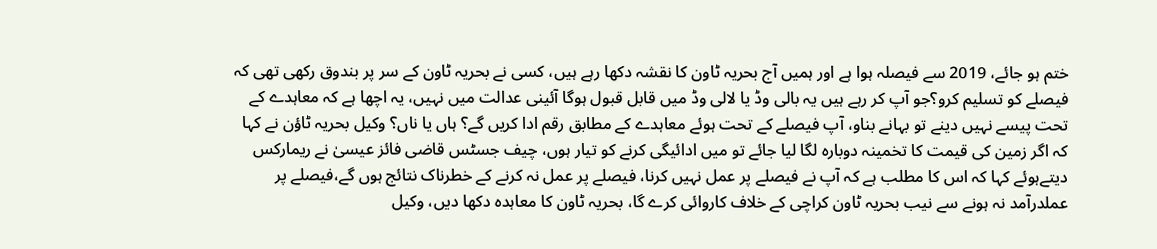ختم ہو جائے، 2019 سے فیصلہ ہوا ہے اور ہمیں آج بحریہ ٹاون کا نقشہ دکھا رہے ہیں، کسی نے بحریہ ٹاون کے سر پر بندوق رکھی تھی کہ فیصلے کو تسلیم کرو؟جو آپ کر رہے ہیں یہ بالی وڈ یا لالی وڈ میں قابل قبول ہوگا آئینی عدالت میں نہیں، یہ اچھا ہے کہ معاہدے کے تحت پیسے نہیں دینے تو بہانے بناو، آپ فیصلے کے تحت ہوئے معاہدے کے مطابق رقم ادا کریں گے؟ ہاں یا ناں؟ وکیل بحریہ ٹاؤن نے کہا کہ اگر زمین کی قیمت کا تخمینہ دوبارہ لگا لیا جائے تو میں ادائیگی کرنے کو تیار ہوں، چیف جسٹس قاضی فائز عیسیٰ نے ریمارکس دیتےہوئے کہا کہ اس کا مطلب ہے کہ آپ نے فیصلے پر عمل نہیں کرنا، فیصلے پر عمل نہ کرنے کے خطرناک نتائج ہوں گے،فیصلے پر عملدرآمد نہ ہونے سے نیب بحریہ ٹاون کراچی کے خلاف کاروائی کرے گا، بحریہ ٹاون کا معاہدہ دکھا دیں، وکیل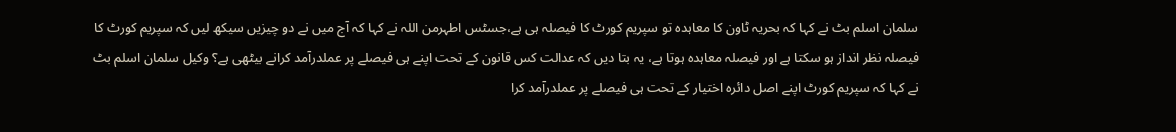سلمان اسلم بٹ نے کہا کہ بحریہ ٹاون کا معاہدہ تو سپریم کورٹ کا فیصلہ ہی ہے،جسٹس اطہرمن اللہ نے کہا کہ آج میں نے دو چیزیں سیکھ لیں کہ سپریم کورٹ کا فیصلہ نظر انداز ہو سکتا ہے اور فیصلہ معاہدہ ہوتا ہے، یہ بتا دیں کہ عدالت کس قانون کے تحت اپنے ہی فیصلے پر عملدرآمد کرانے بیٹھی ہے؟ وکیل سلمان اسلم بٹ نے کہا کہ سپریم کورٹ اپنے اصل دائرہ اختیار کے تحت ہی فیصلے پر عملدرآمد کرا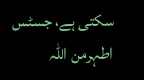سکتی ہے، جسٹس اطہرمن اللہ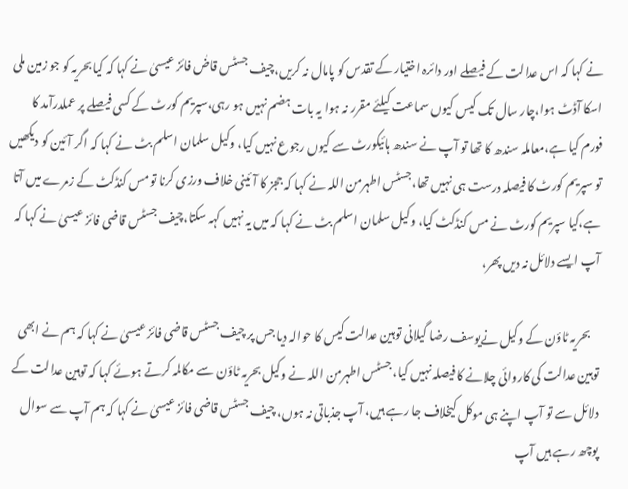نے کہا کہ اس عدالت کے فیصلے اور دائرہ اختیار کے تقدس کو پامال نہ کریں،چیف جسٹس قاضٰ فائز عیسیٰ نے کہا کہ کیا بحریہ کو جو زمین ملی اسکا آڈٹ ہوا،چار سال تک کیس کیوں سماعت کیلئے مقرر نہ ہوا یہ بات ہضم نہیں ہو رہی،سپریم کورٹ کے کسی فیصلے پر عملدرآمد کا فورم کیا ہے،معاملہ سندھ کا تھا تو آپ نے سندھ ہائیکورٹ سے کیوں رجوع نہیں کیا، وکیل سلمان اسلم بٹ نے کہا کہ اگر آئین کو دیکھیں تو سپریم کورٹ کا فیصلہ درست ہی نہیں تھا،جسٹس اطہرمن اللہ نے کہا کہ ججز کا آئینی خلاف ورزی کرنا تو مس کنڈکٹ کے زمرے میں آتا ہے،کیا سپریم کورٹ نے مس کنڈکٹ کیا، وکیل سلمان اسلم بٹ نے کہا کہ میں یہ نہیں کہہ سکتا،چیف جسٹس قاضی فائز عیسیٰ نے کہا کہ آپ ایسے دلائل نہ دیں پھر،

    بحریہ ٹاؤن کے وکیل نےیوسف رضا گیلانی توہین عدالت کیس کا حوالہ دیا جس پر چیف جسٹس قاضی فائز عیسیٰ نے کہا کہ ہم نے ابھی توہین عدالت کی کاروائی چلانے کا فیصلہ نہیں کیا، جسٹس اطہرمن اللہ نے وکیل بحریہ ٹاؤن سے مکالمہ کرتے ہوئے کہا کہ توہین عدالت کے دلائل سے تو آپ اپنے ہی موکل کیخلاف جا رہے ہیں، آپ جذباتی نہ ہوں، چیف جسٹس قاضی فائز عیسیٰ نے کہا کہ ہم آپ سے سوال پوچھ رہے ہیں آپ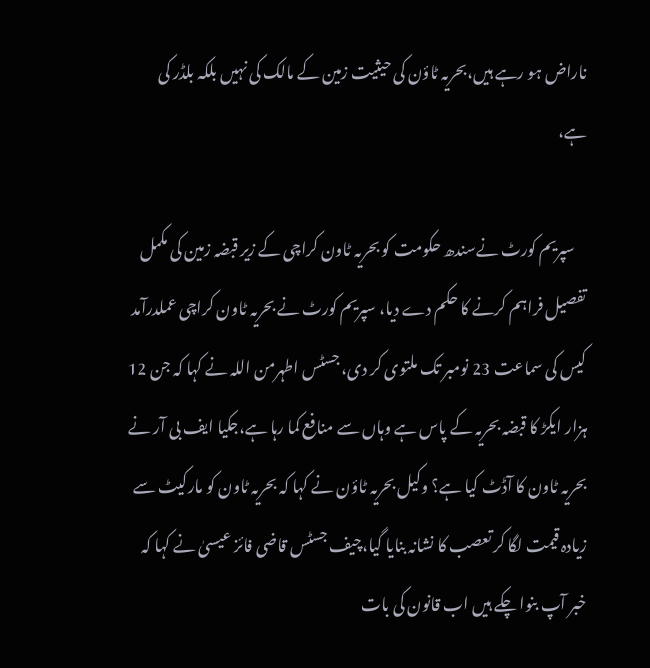ناراض ہو رہے ہیں،بحریہ ٹاؤن کی حیثیت زمین کے مالک کی نہیں بلکہ بلڈر کی ہے،

    سپریم کورٹ نےسندھ حکومت کو بحریہ ٹاون کراچی کے زیر قبضہ زمین کی مکمل تفصیل فراہم کرنے کا حکم دے دیا، سپریم کورٹ نے بحریہ ٹاون کراچی عملدرآمد کیس کی سماعت 23 نومبر تک ملتوی کر دی، جسٹس اطہرمن اللہ نے کہا کہ جن 12 ہزار ایکڑ کا قبضہ بحریہ کے پاس ہے وہاں سے منافع کما رہا ہے،جکیا ایف بی آر نے بحریہ ٹاون کا آڈٹ کیا ہے؟ وکیل بحریہ ٹاؤن نے کہا کہ بحریہ ٹاون کو مارکیٹ سے زیادہ قیمت لگا کر تعصب کا نشانہ بنایا گیا،چیف جسٹس قاضی فائز عیسیٰ نے کہا کہ خبر آپ بنوا چکے ہیں اب قانون کی بات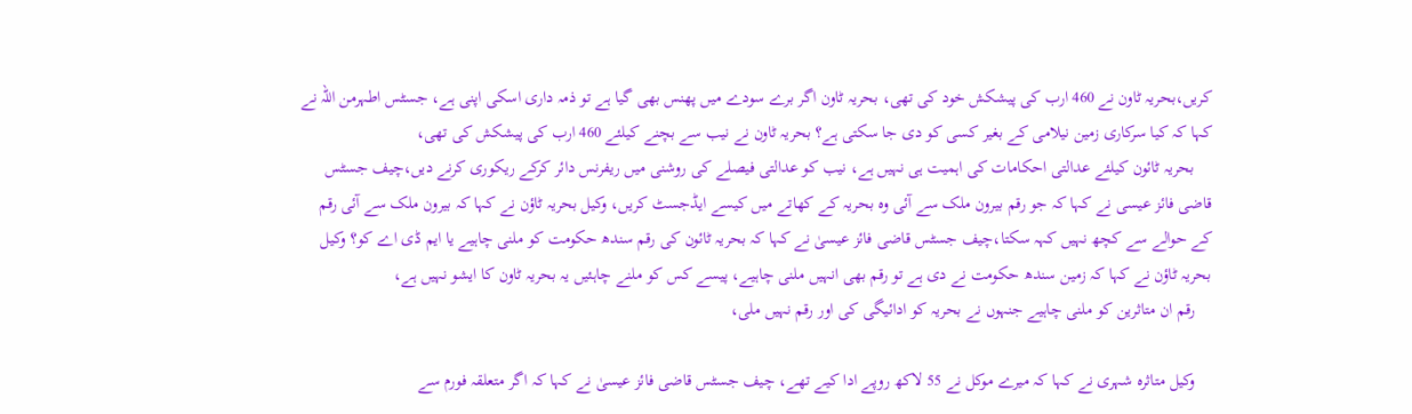کریں،بحریہ ٹاون نے 460 ارب کی پیشکش خود کی تھی، بحریہ ٹاون اگر برے سودے میں پھنس بھی گیا ہے تو ذمہ داری اسکی اپنی ہے، جسٹس اطہرمن اللہ نے کہا کہ کیا سرکاری زمین نیلامی کے بغیر کسی کو دی جا سکتی ہے؟ بحریہ ٹاون نے نیب سے بچنے کیلئے 460 ارب کی پیشکش کی تھی،
    بحریہ ٹائون کیلئے عدالتی احکامات کی اہمیت ہی نہیں ہے، نیب کو عدالتی فیصلے کی روشنی میں ریفرنس دائر کرکے ریکوری کرنے دیں،چیف جسٹس قاضی فائز عیسی نے کہا کہ جو رقم بیرون ملک سے آئی وہ بحریہ کے کھاتے میں کیسے ایڈجسٹ کریں، وکیل بحریہ ٹاؤن نے کہا کہ بیرون ملک سے آئی رقم کے حوالے سے کچھ نہیں کہہ سکتا،چیف جسٹس قاضی فائز عیسیٰ نے کہا کہ بحریہ ٹائون کی رقم سندھ حکومت کو ملنی چاہیے یا ایم ڈی اے کو؟ وکیل بحریہ ٹاؤن نے کہا کہ زمین سندھ حکومت نے دی ہے تو رقم بھی انہیں ملنی چاہیے، پیسے کس کو ملنے چاہئیں یہ بحریہ ٹاون کا ایشو نہیں ہے،
    رقم ان متاثرین کو ملنی چاہیے جنہوں نے بحریہ کو ادائیگی کی اور رقم نہیں ملی،

    وکیل متاثرہ شہری نے کہا کہ میرے موکل نے 55 لاکھ روپے ادا کیے تھے، چیف جسٹس قاضی فائز عیسیٰ نے کہا کہ اگر متعلقہ فورم سے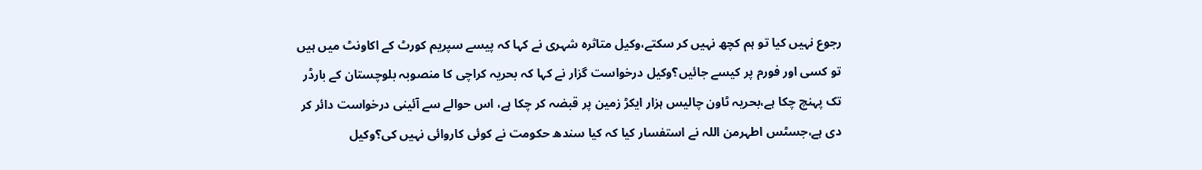رجوع نہیں کیا تو ہم کچھ نہیں کر سکتے،وکیل متاثرہ شہری نے کہا کہ پیسے سپریم کورٹ کے اکاونٹ میں ہیں تو کسی اور فورم پر کیسے جائیں؟وکیل درخواست گزار نے کہا کہ بحریہ کراچی کا منصوبہ بلوچستان کے بارڈر تک پہنچ چکا ہے،بحریہ ٹاون چالیس ہزار ایکڑ زمین پر قبضہ کر چکا ہے، اس حوالے سے آئینی درخواست دائر کر دی ہے،جسٹس اطہرمن اللہ نے استفسار کیا کہ کیا سندھ حکومت نے کوئی کاروائی نہیں کی؟وکیل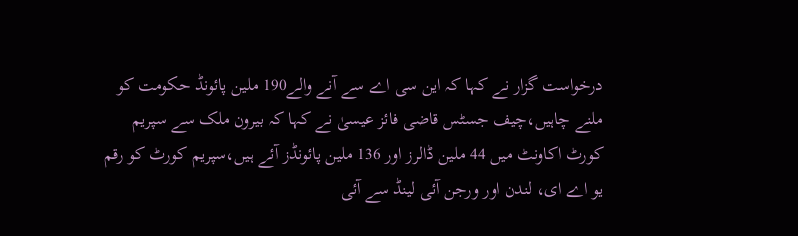درخواست گزار نے کہا کہ این سی اے سے آنے والے190 ملین پائونڈ حکومت کو ملنے چاہیں،چیف جسٹس قاضی فائز عیسیٰ نے کہا کہ بیرون ملک سے سپریم کورٹ اکاونٹ میں 44 ملین ڈالرز اور 136 ملین پائونڈز آئے ہیں،سپریم کورٹ کو رقم یو اے ای، لندن اور ورجن آئی لینڈ سے آئی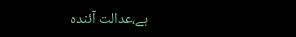ہے،عدالت آئندہ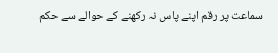سماعت پر رقم اپنے پاس نہ رکھنے کے حوالے سے حکم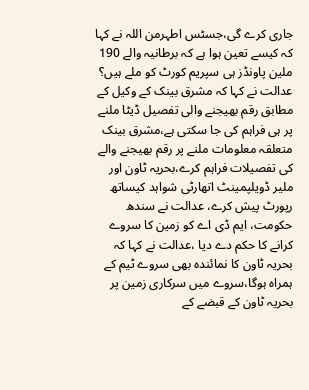جاری کرے گی،جسٹس اطہرمن اللہ نے کہا کہ کیسے تعین ہوا ہے کہ برطانیہ والے 190 ملین پاونڈز ہی سپریم کورٹ کو ملے ہیں؟ عدالت نے کہا کہ مشرق بینک کے وکیل کے مطابق رقم بھیجنے والی تفصیل ڈیٹا ملنے پر ہی فراہم کی جا سکتی ہے،مشرق بینک متعلقہ معلومات ملنے پر رقم بھیجنے والے کی تفصیلات فراہم کرے،بحریہ ٹاون اور ملیر ڈویلپمینٹ اتھارٹی شواہد کیساتھ رپورٹ پیش کرے، عدالت نے سندھ حکومت، ایم ڈی اے کو زمین کا سروے کرانے کا حکم دے دیا ،عدالت نے کہا کہ بحریہ ٹاون کا نمائندہ بھی سروے ٹیم کے ہمراہ ہوگا،سروے میں سرکاری زمین پر بحریہ ٹاون کے قبضے کے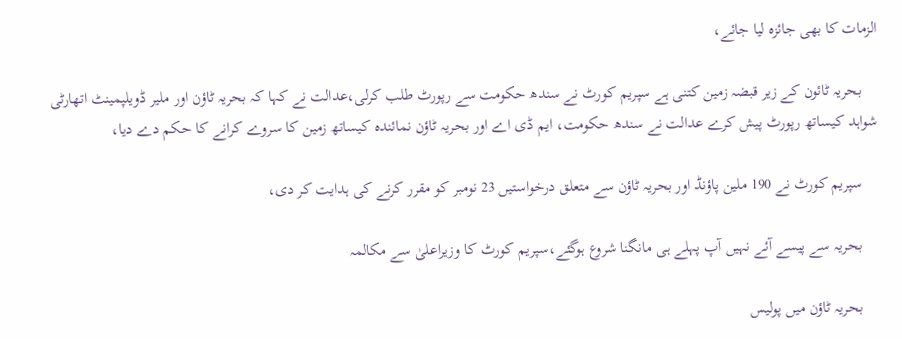الزمات کا بھی جائزہ لیا جائے،

    بحریہ ٹائون کے زیر قبضہ زمین کتنی ہے سپریم کورٹ نے سندھ حکومت سے رپورٹ طلب کرلی،عدالت نے کہا کہ بحریہ ٹاؤن اور ملیر ڈویلپمینٹ اتھارٹی شواہد کیساتھ رپورٹ پیش کرے عدالت نے سندھ حکومت، ایم ڈی اے اور بحریہ ٹاؤن نمائندہ کیساتھ زمین کا سروے کرانے کا حکم دے دیا،

    سپریم کورٹ نے 190 ملین پاؤنڈ اور بحریہ ٹاؤن سے متعلق درخواستیں 23 نومبر کو مقرر کرنے کی ہدایت کر دی،

    بحریہ سے پیسے آئے نہیں آپ پہلے ہی مانگنا شروع ہوگئے،سپریم کورٹ کا وزیراعلیٰ سے مکالمہ

    بحریہ ٹاؤن میں پولیس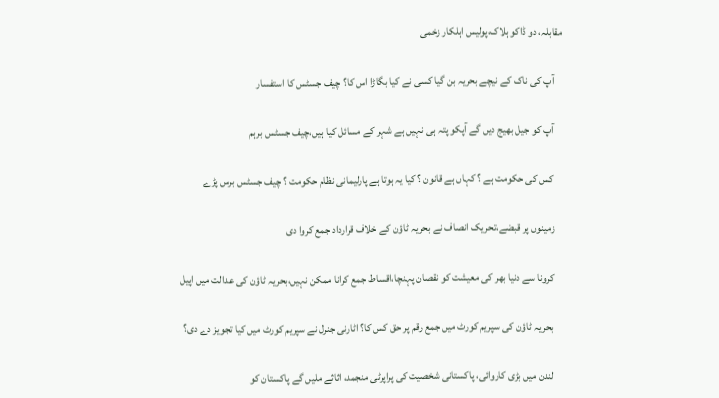مقابلہ، دو ڈاکو ہلاک،پولیس اہلکار زخمی

    آپ کی ناک کے نیچے بحریہ بن گیا کسی نے کیا بگاڑا اس کا؟ چیف جسٹس کا استفسار

    آپ کو جیل بھیج دیں گے آپکو پتہ ہی نہیں ہے شہر کے مسائل کیا ہیں،چیف جسٹس برہم

    کس کی حکومت ہے ؟ کہاں ہے قانون ؟ کیا یہ ہوتا ہے پارلیمانی نظام حکومت ؟ چیف جسٹس برس پڑے

    زمینوں پر قبضے،تحریک انصاف نے بحریہ ٹاؤن کے خلاف قرارداد جمع کروا دی

    کرونا سے دنیا بھر کی معیشت کو نقصان پہنچا،اقساط جمع کرانا ممکن نہیں،بحریہ ٹاؤن کی عدالت میں اپیل

    بحریہ ٹاؤن کی سپریم کورٹ میں جمع رقم پر حق کس کا؟ اٹارنی جنرل نے سپریم کورٹ میں کیا تجویز دے دی؟

    لندن میں بڑی کاروائی، پاکستانی شخصیت کی پراپرٹی منجمد، اثاثے ملیں گے پاکستان کو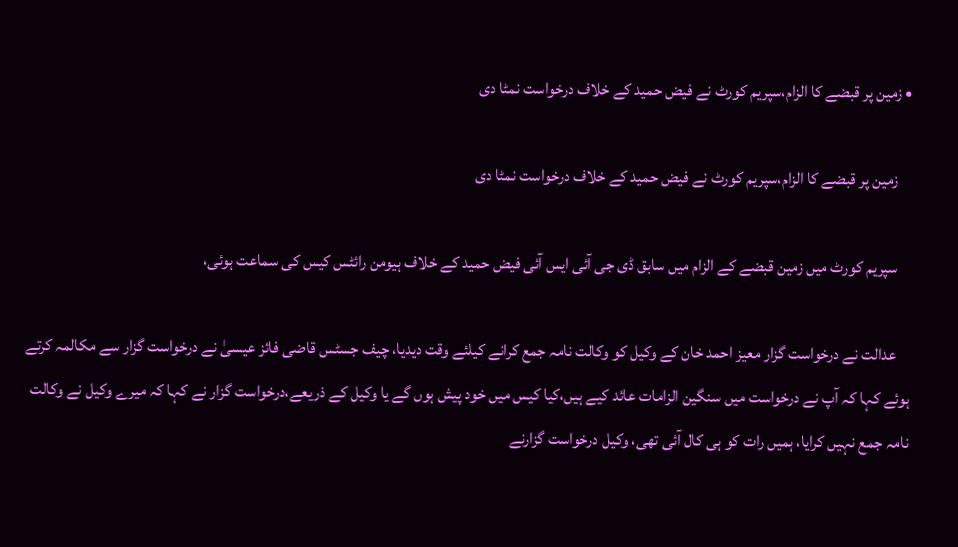• زمین پر قبضے کا الزام،سپریم کورٹ نے فیض حمید کے خلاف درخواست نمٹا دی

    زمین پر قبضے کا الزام،سپریم کورٹ نے فیض حمید کے خلاف درخواست نمٹا دی

    سپریم کورٹ میں زمین قبضے کے الزام میں سابق ڈی جی آئی ایس آئی فیض حمید کے خلاف ہیومن رائٹس کیس کی سماعت ہوئی،

    عدالت نے درخواست گزار معیز احمد خان کے وکیل کو وکالت نامہ جمع کرانے کیلئے وقت دیدیا، چیف جسٹس قاضی فائز عیسیٰ نے درخواست گزار سے مکالمہ کرتے ہوئے کہا کہ آپ نے درخواست میں سنگین الزامات عائد کیے ہیں،کیا کیس میں خود پیش ہوں گے یا وکیل کے ذریعے،درخواست گزار نے کہا کہ میرے وکیل نے وکالت نامہ جمع نہیں کرایا، ہمیں رات کو ہی کال آئی تھی، وکیل درخواست گزارنے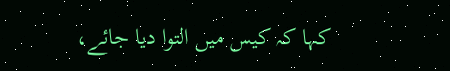کہا کہ کیس میں التوا دیا جائے،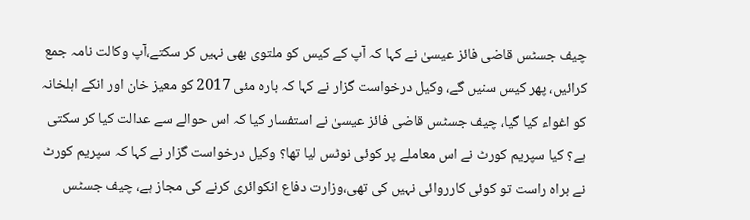چیف جسٹس قاضی فائز عیسیٰ نے کہا کہ آپ کے کیس کو ملتوی بھی نہیں کر سکتے،آپ وکالت نامہ جمع کرائیں، پھر کیس سنیں گے، وکیل درخواست گزار نے کہا کہ بارہ مئی 2017 کو معیز خان اور انکے اہلخانہ کو اغواء کیا گیا، چیف جسٹس قاضی فائز عیسیٰ نے استفسار کیا کہ اس حوالے سے عدالت کیا کر سکتی ہے؟ کیا سپریم کورٹ نے اس معاملے پر کوئی نوٹس لیا تھا؟ وکیل درخواست گزار نے کہا کہ سپریم کورٹ نے براہ راست تو کوئی کارروائی نہیں کی تھی،وزارت دفاع انکوائری کرنے کی مجاز ہے، چیف جسٹس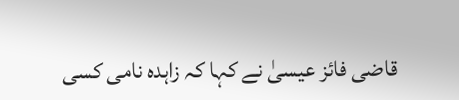قاضی فائز عیسیٰ نے کہا کہ زاہدہ نامی کسی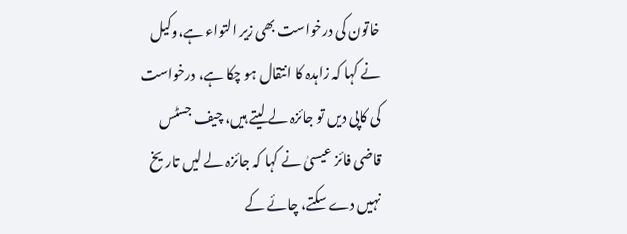خاتون کی درخواست بھی زیر التواء ہے،وکیل نے کہا کہ زاہدہ کا انتقال ہو چکا ہے، درخواست کی کاپی دیں تو جائزہ لے لیتے ہیں، چیف جسٹس قاضی فائز عیسیٰ نے کہا کہ جائزہ لے لیں تاریخ نہیں دے سکتے، چائے کے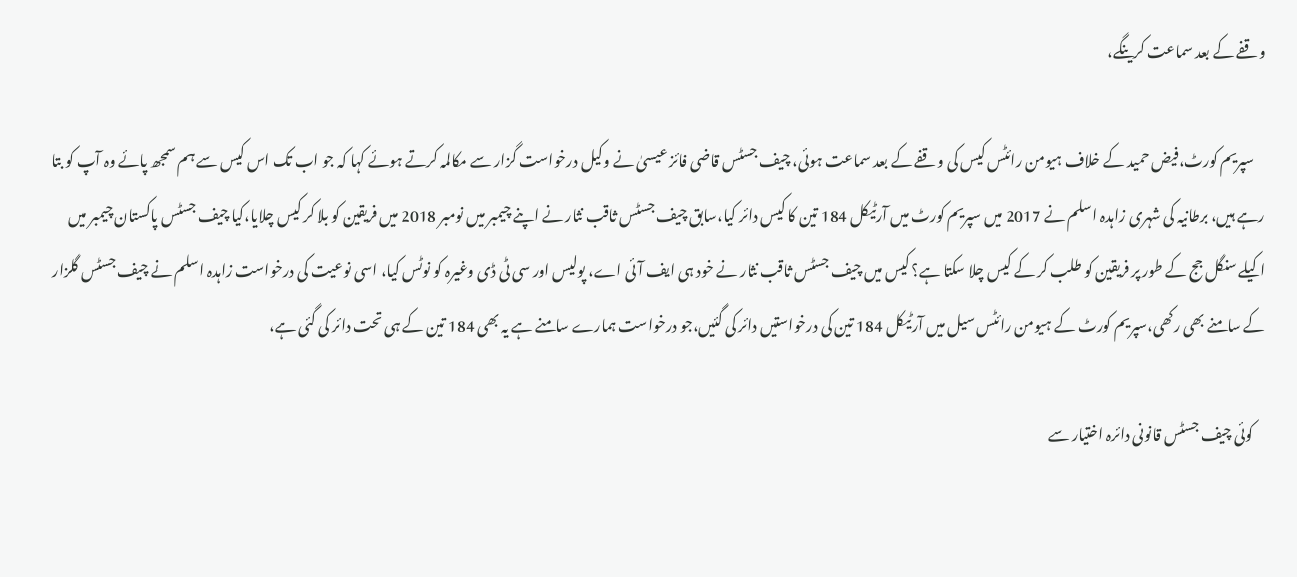وقفے کے بعد سماعت کرینگے،

    سپریم کورٹ،فیض حمید کے خلاف ہیومن رائٹس کیس کی وقفے کے بعد سماعت ہوئی، چیف جسٹس قاضی فائز عیسیٰ نے وکیل درخواست گزار سے مکالمہ کرتے ہوئے کہا کہ جو اب تک اس کیس سے ہم سمجھ پائے وہ آپ کو بتا رہے ہیں، برطانیہ کی شہری زاہدہ اسلم نے 2017 میں سپریم کورٹ میں آرٹیکل 184 تین کا کیس دائر کیا،سابق چیف جسٹس ثاقب نثار نے اپنے چیمبر میں نومبر 2018 میں فریقین کو بلا کر کیس چلایا،کیا چیف جسٹس پاکستان چیمبر میں اکیلے سنگل جج کے طور پر فریقین کو طلب کر کے کیس چلا سکتا ہے؟ کیس میں چیف جسٹس ثاقب نثار نے خود ہی ایف آئی اے، پولیس اور سی ٹی ڈی وغیرہ کو نوٹس کیا، اسی نوعیت کی درخواست زاہدہ اسلم نے چیف جسٹس گلزار کے سامنے بھی رکھی،سپریم کورٹ کے ہیومن رائٹس سیل میں آرٹیکل 184 تین کی درخواستیں دائر کی گئیں،جو درخواست ہمارے سامنے ہے یہ بھی 184 تین کے ہی تحت دائر کی گئی ہے،

    کوئی چیف جسٹس قانونی دائرہ اختیار سے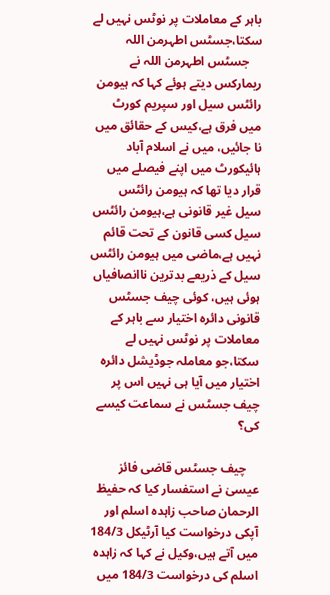باہر کے معاملات پر نوٹس نہیں لے سکتا،جسٹس اطہرمن اللہ
    جسٹس اطہرمن اللہ نے ریمارکس دیتے ہوئے کہا کہ ہیومن رائٹس سیل اور سپریم کورٹ میں فرق ہے،کیس کے حقائق میں نا جائیں، میں نے اسلام آباد ہائیکورٹ میں اپنے فیصلے میں قرار دیا تھا کہ ہیومن رائٹس سیل غیر قانونی ہے،ہیومن رائٹس سیل کسی قانون کے تحت قائم نہیں ہے،ماضی میں ہیومن رائٹس سیل کے ذریعے بدترین ناانصافیاں ہوئی ہیں، کوئی چیف جسٹس قانونی دائرہ اختیار سے باہر کے معاملات پر نوٹس نہیں لے سکتا،جو معاملہ جوڈیشل دائرہ اختیار میں آیا ہی نہیں اس پر چیف جسٹس نے سماعت کیسے کی؟

    چیف جسٹس قاضی فائز عیسیٰ نے استفسار کیا کہ حفیظ الرحمان صاحب زاہدہ اسلم اور آپکی درخواست کیا آرٹیکل 184/3 میں آتے ہیں،وکیل نے کہا کہ زاہدہ اسلم کی درخواست 184/3 میں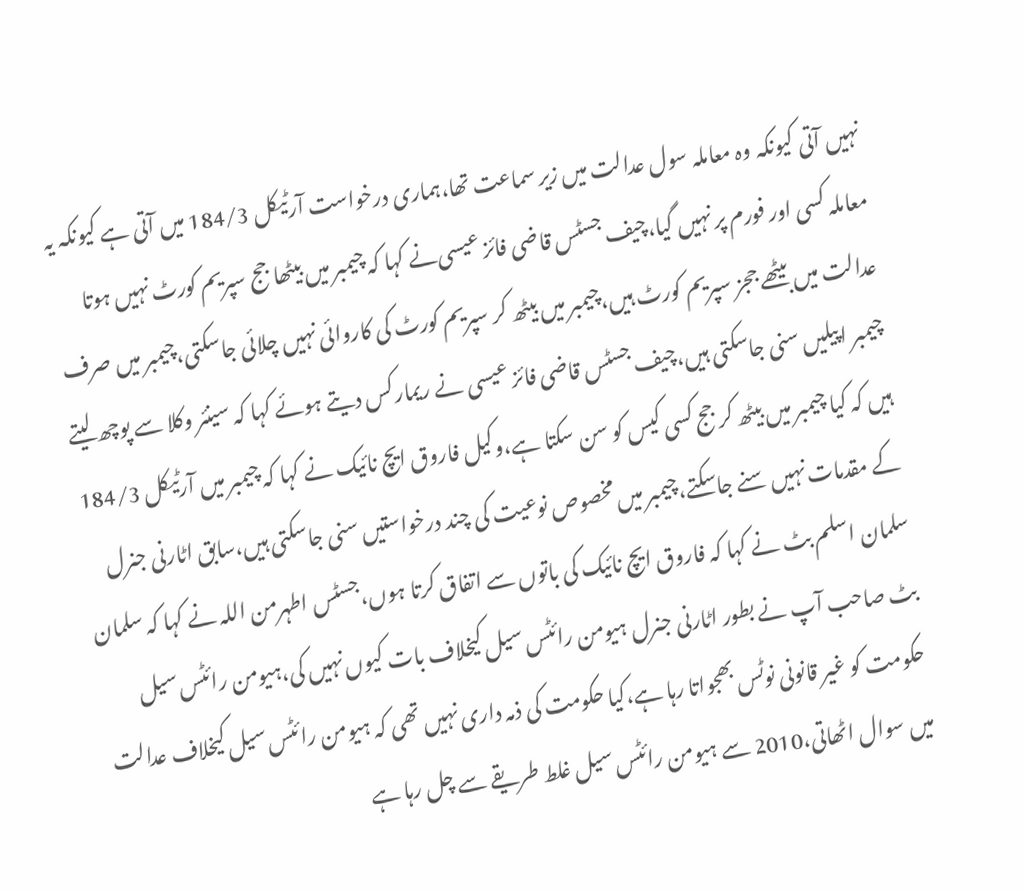نہیں آتی کیونکہ وہ معاملہ سول عدالت میں زیر سماعت تھا،ہماری درخواست آرٹیکل 184/3 میں آتی ہے کیونکہ یہ معاملہ کسی اور فورم پر نہیں گیا،چیف جسٹس قاضی فائز عیسی‌نے کہا کہ چیمبر میں بیٹھا جج سپریم کورٹ نہیں ہوتا عدالت میں بیٹھے ججز سپریم کورٹ ہیں،چیمبر میں بیٹھ کر سپریم کورٹ کی کاروائی نہیں چلائی جاسکتی،چیمبر میں صرف چیمبر اپیلیں سنی جاسکتی ہیں،چیف جسٹس قاضی فائز عیسی نے ریمارکس دیتے ہوئے کہا کہ سینئر وکلا سے پوچھ لیتے ہیں کہ کیا چیمبر میں بیٹھ کر جج کسی کیس کو سن سکتا ہے،وکیل فاروق ایچ نائیک نے کہا کہ چیمبر میں آرٹیکل 184/3 کے مقدمات نہیں سنے جاسکتے،چیمبر میں مخصوص نوعیت کی چند درخواستیں سنی جاسکتی ہیں،سابق اٹارنی جنرل سلمان اسلم بٹ نے کہا کہ فاروق ایچ نائیک کی باتوں سے اتفاق کرتا ہوں،جسٹس اطہرمن اللہ نے کہا کہ سلمان بٹ صاحب آپ نے بطور اٹارنی جنرل ہیومن رائٹس سیل کیخلاف بات کیوں نہیں کی،ہیومن رائٹس سیل حکومت کو غیر قانونی نوٹس بھجواتا رہا ہے،کیا حکومت کی ذمہ داری نہیں تھی کہ ہیومن رائٹس سیل کیخلاف عدالت میں سوال اٹھاتی،2010 سے ہیومن رائٹس سیل غلط طریقے سے چل رہا ہے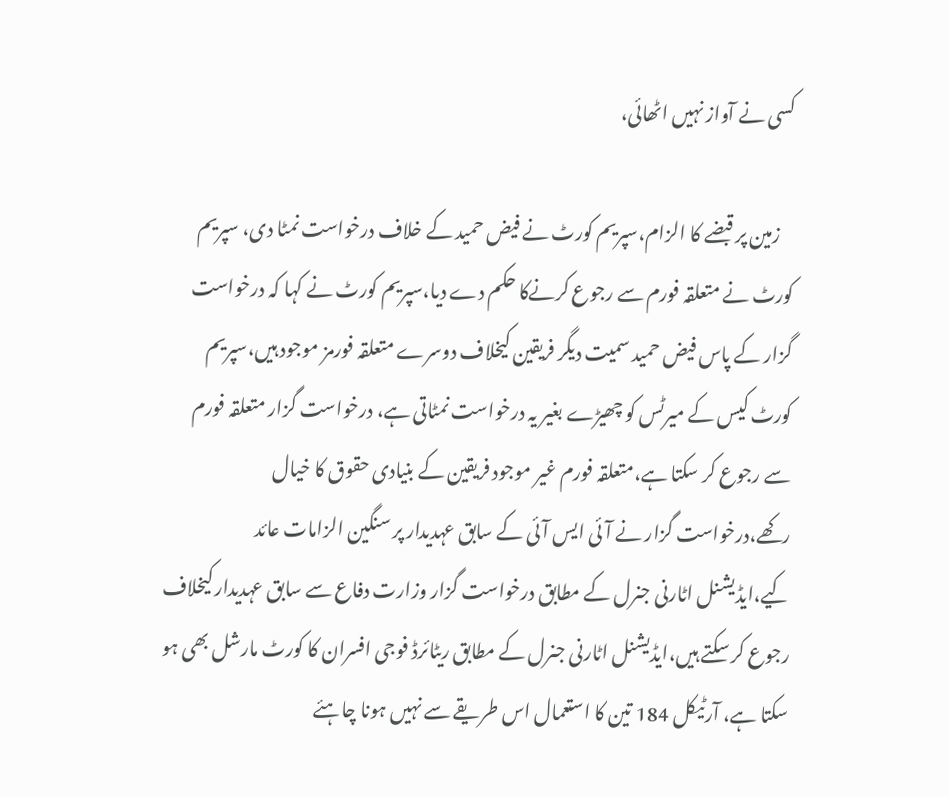کسی نے آواز نہیں اٹھائی،

    زمین پر قبضے کا الزام،سپریم کورٹ نے فیض حمید کے خلاف درخواست نمٹا دی، سپریم کورٹ نے متعلقہ فورم سے رجوع کرنےکا حکم دے دیا،سپریم کورٹ نے کہا کہ درخواست گزار کے پاس فیض حمید سمیت دیگر فریقین کیخلاف دوسرے متعلقہ فورمز موجود ہیں،سپریم کورٹ کیس کے میرٹس کو چھیڑے بغیر یہ درخواست نمٹاتی ہے، درخواست گزار متعلقہ فورم سے رجوع کر سکتا ہے،متعلقہ فورم غیر موجود فریقین کے بنیادی حقوق کا خیال رکھے،درخواست گزار نے آئی ایس آئی کے سابق عہدیدار پر سنگین الزامات عائد کیے،ایڈیشنل اٹارنی جنرل کے مطابق درخواست گزار وزارت دفاع سے سابق عہدیدار کیخلاف رجوع کر سکتے ہیں،ایڈیشنل اٹارنی جنرل کے مطابق ریٹائرڈ فوجی افسران کا کورٹ مارشل بھی ہو سکتا ہے، آرٹیکل 184 تین کا استعمال اس طریقے سے نہیں ہونا چاہئے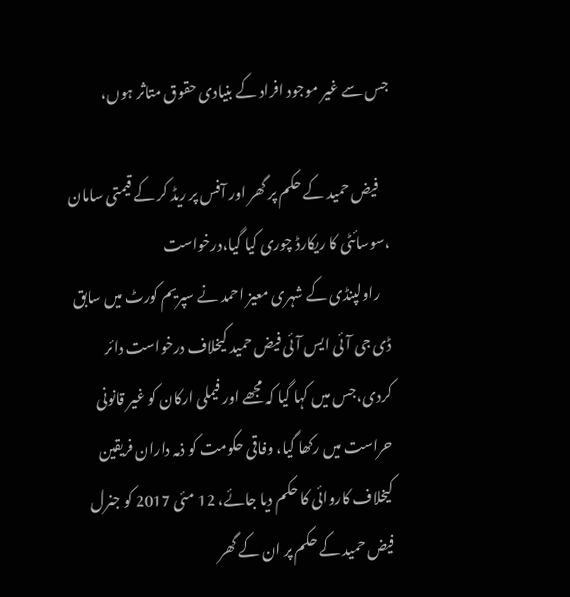جس سے غیر موجود افراد کے بنیادی حقوق متاثر ہوں،

    فیض حمید کے حکم پر گھر اور آفس پر ریڈ کر کے قیمتی سامان ،سوسائٹی کا ریکارڈ چوری کیا گیا،درخواست
    راولپنڈی کے شہری معیز احمد نے سپریم کورٹ میں سابق ڈی جی آئی ایس آئی فیض حمید کیخلاف درخواست دائر کردی،جس میں کہا گیا کہ مجھے اور فیملی ارکان کو غیر قانونی حراست میں رکھا گیا، وفاقی حکومت کو ذمہ داران فریقین کیخلاف کاروائی کا حکم دیا جائے، 12 مئی 2017 کو جنرل فیض حمید کے حکم پر ان کے گھر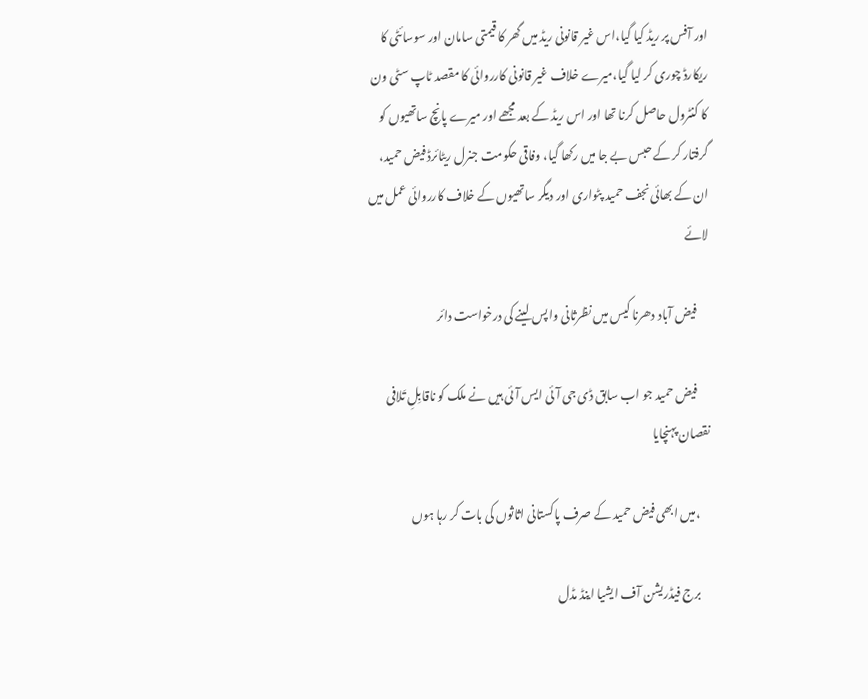اور آفس پر ریڈ کیا گیا،اس غیر قانونی ریڈ میں گھر کا قیمتی سامان اور سوسائٹی کا ریکارڈ چوری کر لیا گیا،میرے خلاف غیر قانونی کارروائی کا مقصد ٹاپ سٹی ون کا کنٹرول حاصل کرنا تھا اور اس ریڈ کے بعد مجھے اور میرے پانچ ساتھیوں کو گرفتار کر کے حبس بے جا میں رکھا گیا، وفاقی حکومت جنرل ریٹائرڈ فیض حمید، ان کے بھائی نجف حمید پٹواری اور دیگر ساتھیوں کے خلاف کارروائی عمل میں لائے

     فیض آباد دھرنا کیس میں نظرثانی واپس لینے کی درخواست دائر

     فیض حمید جو اب سابق ڈی جی آئی ایس آئی ہیں نے ملک کو ناقابِلِ تَلافی نقصان پہنچایا

    ،میں ابھی فیض حمید کے صرف پاکستانی اثاثوں کی بات کر رہا ہوں

    برج فیڈریشن آف ایشیا اینڈ مڈل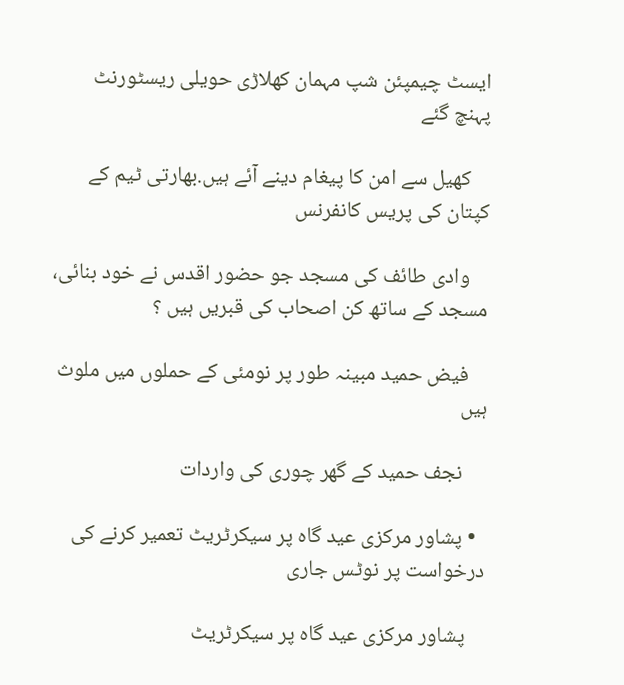ایسٹ چیمپئن شپ مہمان کھلاڑی حویلی ریسٹورنٹ پہنچ گئے

    کھیل سے امن کا پیغام دینے آئے ہیں.بھارتی ٹیم کے کپتان کی پریس کانفرنس

    وادی طائف کی مسجد جو حضور اقدس نے خود بنائی، مسجد کے ساتھ کن اصحاب کی قبریں ہیں ؟

    فیض حمید مبینہ طور پر نومئی کے حملوں میں ملوث ہیں

     نجف حمید کے گھر چوری کی واردات

  • پشاور مرکزی عید گاہ پر سیکرٹریٹ تعمیر کرنے کی درخواست پر نوٹس جاری

    پشاور مرکزی عید گاہ پر سیکرٹریٹ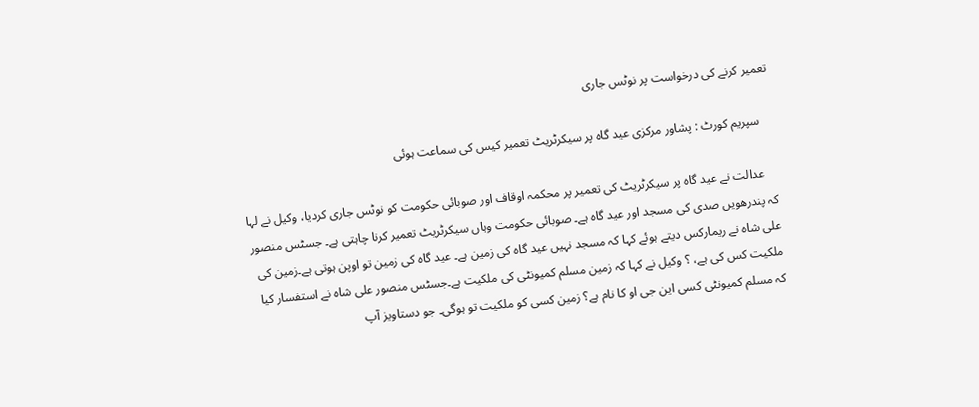تعمیر کرنے کی درخواست پر نوٹس جاری

    سپریم کورٹ : پشاور مرکزی عید گاہ پر سیکرٹریٹ تعمیر کیس کی سماعت ہوئی

    عدالت نے عید گاہ پر سیکرٹریٹ کی تعمیر پر محکمہ اوقاف اور صوبائی حکومت کو نوٹس جاری کردیا، وکیل نے لہا کہ پندرھویں صدی کی مسجد اور عید گاہ ہے۔ صوبائی حکومت وہاں سیکرٹریٹ تعمیر کرنا چاہتی ہے۔ جسٹس منصور علی شاہ نے ریمارکس دیتے ہوئے کہا کہ مسجد نہیں عید گاہ کی زمین ہے۔ عید گاہ کی زمین تو اوپن ہوتی ہے۔زمین کی ملکیت کس کی ہے، ؟ وکیل نے کہا کہ زمین مسلم کمیونٹی کی ملکیت ہے۔جسٹس منصور علی شاہ نے استفسار کیا کہ مسلم کمیونٹی کسی این جی او کا نام ہے؟ زمین کسی کو ملکیت تو ہوگی۔ جو دستاویز آپ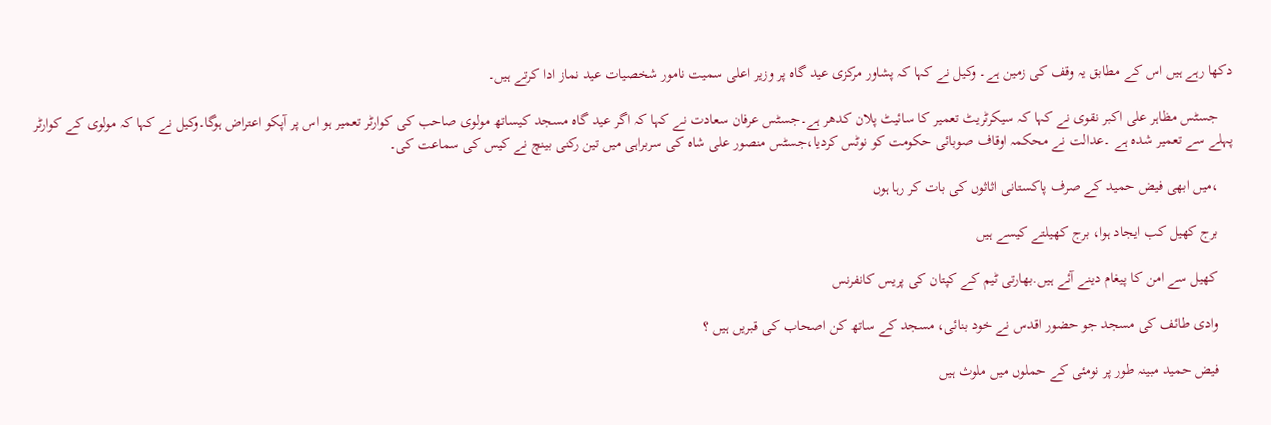دکھا رہے ہیں اس کے مطابق یہ وقف کی زمین ہے۔ وکیل نے کہا کہ پشاور مرکزی عید گاہ پر وزیر اعلی سمیت نامور شخصیات عید نماز ادا کرتے ہیں۔

    جسٹس مظاہر علی اکبر نقوی نے کہا کہ سیکرٹریٹ تعمیر کا سائیٹ پلان کدھر ہے۔جسٹس عرفان سعادت نے کہا کہ اگر عید گاہ مسجد کیساتھ مولوی صاحب کی کوارٹر تعمیر ہو اس پر آپکو اعتراض ہوگا۔وکیل نے کہا کہ مولوی کے کوارٹر پہلے سے تعمیر شدہ ہے ۔عدالت نے محکمہ اوقاف صوبائی حکومت کو نوٹس کردیا،جسٹس منصور علی شاہ کی سربراہی میں تین رکنی بینچ نے کیس کی سماعت کی۔

    ،میں ابھی فیض حمید کے صرف پاکستانی اثاثوں کی بات کر رہا ہوں

    برج کھیل کب ایجاد ہوا، برج کھیلتے کیسے ہیں

    کھیل سے امن کا پیغام دینے آئے ہیں.بھارتی ٹیم کے کپتان کی پریس کانفرنس

    وادی طائف کی مسجد جو حضور اقدس نے خود بنائی، مسجد کے ساتھ کن اصحاب کی قبریں ہیں ؟

    فیض حمید مبینہ طور پر نومئی کے حملوں میں ملوث ہیں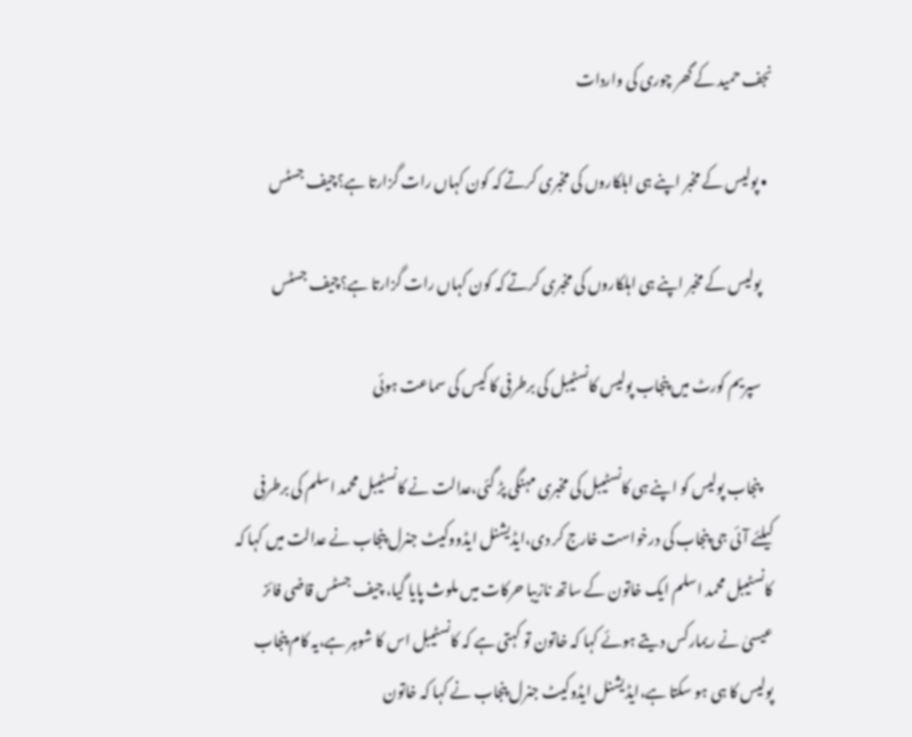نجف حمید کے گھر چوری کی واردات

  • پولیس کے مخبر اپنے ہی اہلکاروں کی مخبری کرتے کہ کون کہاں رات گزارتا ہے؟چیف جسٹس

    پولیس کے مخبر اپنے ہی اہلکاروں کی مخبری کرتے کہ کون کہاں رات گزارتا ہے؟چیف جسٹس

    سپریم کورٹ میں پنجاب پولیس کانسٹیبل کی برطرفی کا کیس کی سماعت ہوئی

    پنجاب پولیس کو اپنے ہی کانسٹیبل کی مخبری مہنگی پڑ گئی،عدالت نے کانسٹیبل محمد اسلم کی برطرفی کیلئے آئی جی پنجاب کی درخواست خارج کر دی،ایڈیشنل ایڈووکیٹ جنرل پنجاب نے عدالت میں کہا کہ کانسٹیبل محمد اسلم ایک خاتون کے ساتھ نازیبا حرکات میں ملوث پایا گیا، چیف جسٹس قاضی فائز عیسیٰ نے ریمارکس دیتے ہوئے کہا کہ خاتون تو کہتی ہے کہ کانسٹیبل اس کا شوہر ہے،یہ کام پنجاب پولیس کا ہی ہو سکتا ہے،ایڈیشنل ایڈوکیٹ جنرل پنجاب نے کہا کہ خاتون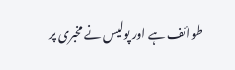طوائف ہے اور پولیس نے مخبری پر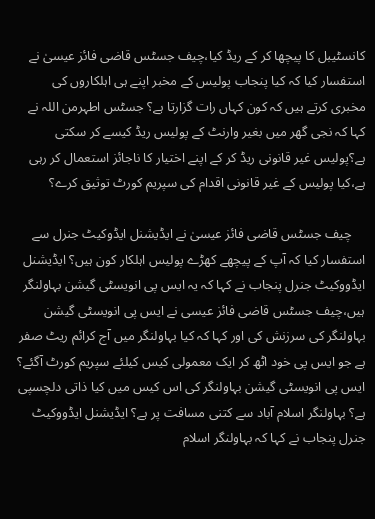کانسٹیبل کا پیچھا کر کے ریڈ کیا،چیف جسٹس قاضی فائز عیسیٰ نے استفسار کیا کہ کیا پنجاب پولیس کے مخبر اپنے ہی اہلکاروں کی مخبری کرتے ہیں کہ کون کہاں رات گزارتا ہے؟ جسٹس اطہرمن اللہ نے کہا کہ نجی گھر میں بغیر وارنٹ کے پولیس ریڈ کیسے کر سکتی ہے؟پولیس غیر قانونی ریڈ کر کے اپنے اختیار کا ناجائز استعمال کر رہی ہے،کیا پولیس کے غیر قانونی اقدام کی سپریم کورٹ توثیق کرے؟

    چیف جسٹس قاضی فائز عیسیٰ نے ایڈیشنل ایڈوکیٹ جنرل سے استفسار کیا کہ آپ کے پیچھے کھڑے پولیس اہلکار کون ہیں؟ ایڈیشنل ایڈووکیٹ جنرل پنجاب نے کہا کہ یہ ایس پی انویسٹی گیشن بہاولنگر ہیں،چیف جسٹس قاضی فائز عیسی نے ایس پی انویسٹی گیشن بہاولنگر کی سرزنش کی اور کہا کہ کیا بہاولنگر میں آج کرائم ریٹ صفر ہے جو ایس پی خود اٹھ کر ایک معمولی کیس کیلئے سپریم کورٹ آگئے؟ ایس پی انویسٹی گیشن بہاولنگر کی اس کیس میں کیا ذاتی دلچسپی ہے؟ بہاولنگر اسلام آباد سے کتنی مسافت پر ہے؟ ایڈیشنل ایڈووکیٹ جنرل پنجاب نے کہا کہ بہاولنگر اسلام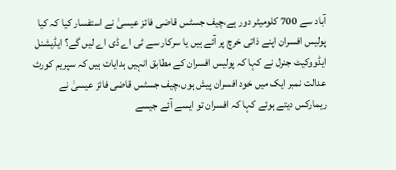آباد سے 700 کلومیٹر دور ہے،چیف جسٹس قاضی فائز عیسیٰ نے استفسار کیا کہ کیا پولیس افسران اپنے ذاتی خرچ پر آئے ہیں یا سرکار سے ٹی اے ڈی اے لیں گے؟ ایڈیشنل ایڈووکیٹ جنرل نے کہا کہ پولیس افسران کے مطابق انہیں ہدایات ہیں کہ سپریم کورٹ عدالت نمبر ایک میں خود افسران پیش ہوں،چیف جسٹس قاضی فائز عیسیٰ نے ریمارکس دیتے ہوئے کہا کہ افسران تو ایسے آئے جیسے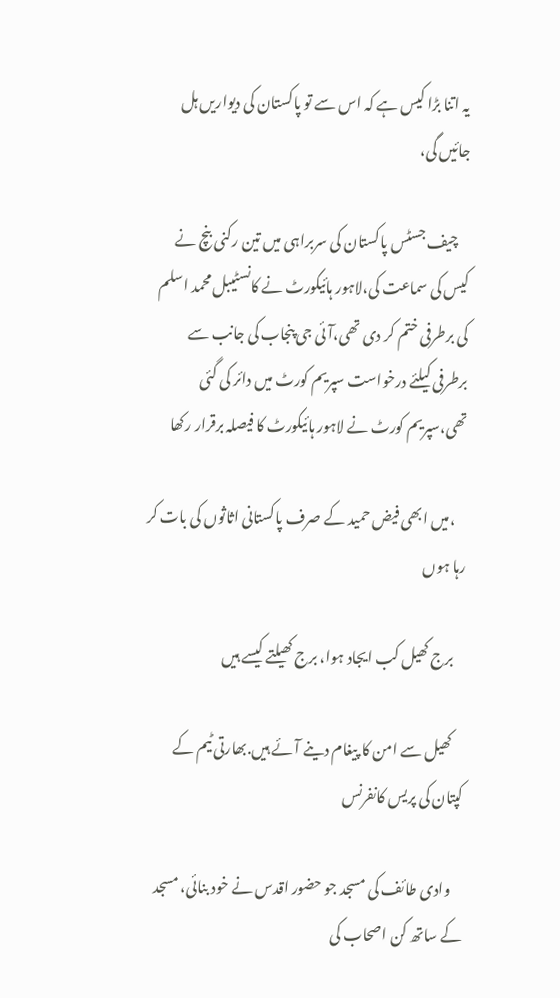یہ اتنا بڑا کیس ہے کہ اس سے تو پاکستان کی دیواریں ہل جائیں گی،

    چیف جسٹس پاکستان کی سربراہی میں تین رکنی بنچ نے کیس کی سماعت کی،لاہور ہائیکورٹ نے کانسٹیبل محمد اسلم کی برطرفی ختم کر دی تھی،آئی جی پنجاب کی جانب سے برطرفی کیلئے درخواست سپریم کورٹ میں دائر کی گئی تھی،سپریم کورٹ نے لاہور ہائیکورٹ کا فیصلہ برقرار رکھا

    ،میں ابھی فیض حمید کے صرف پاکستانی اثاثوں کی بات کر رہا ہوں

    برج کھیل کب ایجاد ہوا، برج کھیلتے کیسے ہیں

    کھیل سے امن کا پیغام دینے آئے ہیں.بھارتی ٹیم کے کپتان کی پریس کانفرنس

    وادی طائف کی مسجد جو حضور اقدس نے خود بنائی، مسجد کے ساتھ کن اصحاب کی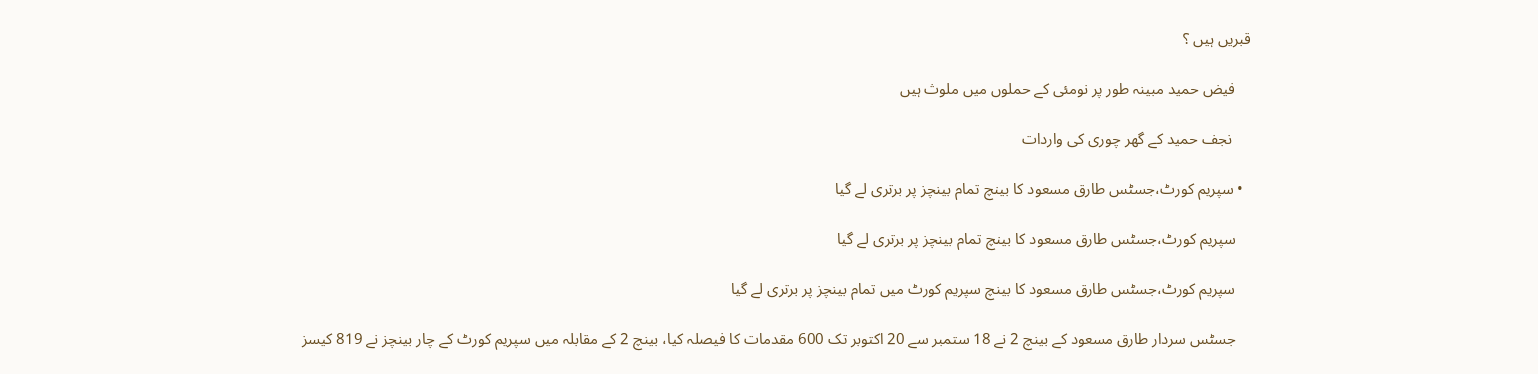قبریں ہیں ؟

    فیض حمید مبینہ طور پر نومئی کے حملوں میں ملوث ہیں

     نجف حمید کے گھر چوری کی واردات

  • سپریم کورٹ،جسٹس طارق مسعود کا بینچ تمام بینچز پر برتری لے گیا

    سپریم کورٹ،جسٹس طارق مسعود کا بینچ تمام بینچز پر برتری لے گیا

    سپریم کورٹ،جسٹس طارق مسعود کا بینچ سپریم کورٹ میں تمام بینچز پر برتری لے گیا

    جسٹس سردار طارق مسعود کے بینچ 2 نے 18 ستمبر سے 20 اکتوبر تک 600 مقدمات کا فیصلہ کیا، بینچ 2 کے مقابلہ میں سپریم کورٹ کے چار بینچز نے 819 کیسز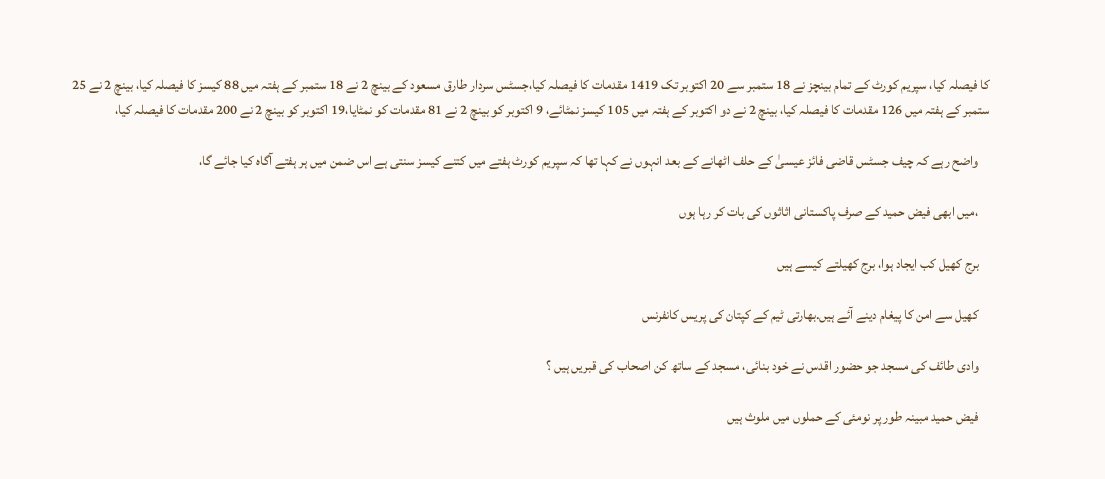کا فیصلہ کیا، سپریم کورٹ کے تمام بینچز نے 18 ستمبر سے 20 اکتوبر تک 1419 مقدمات کا فیصلہ کیا،جسٹس سردار طارق مسعود کے بینچ 2 نے 18 ستمبر کے ہفتہ میں 88 کیسز کا فیصلہ کیا، بینچ 2 نے 25 ستمبر کے ہفتہ میں 126 مقدمات کا فیصلہ کیا، بینچ 2 نے دو اکتوبر کے ہفتہ میں 105 کیسز نمٹائے، 9 اکتوبر کو بینچ 2 نے 81 مقدمات کو نمٹایا،19 اکتوبر کو بینچ 2 نے 200 مقدمات کا فیصلہ کیا،

    واضح رہے کہ چیف جسٹس قاضی فائز عیسیٰ کے حلف اٹھانے کے بعد انہوں نے کہا تھا کہ سپریم کورٹ ہفتے میں کتنے کیسز سنتی ہے اس ضمن میں ہر ہفتے آگاہ کیا جائے گا،

    ،میں ابھی فیض حمید کے صرف پاکستانی اثاثوں کی بات کر رہا ہوں

    برج کھیل کب ایجاد ہوا، برج کھیلتے کیسے ہیں

    کھیل سے امن کا پیغام دینے آئے ہیں.بھارتی ٹیم کے کپتان کی پریس کانفرنس

    وادی طائف کی مسجد جو حضور اقدس نے خود بنائی، مسجد کے ساتھ کن اصحاب کی قبریں ہیں ؟

    فیض حمید مبینہ طور پر نومئی کے حملوں میں ملوث ہیں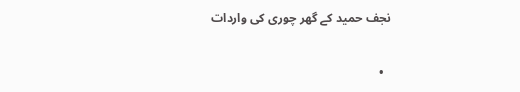نجف حمید کے گھر چوری کی واردات

  •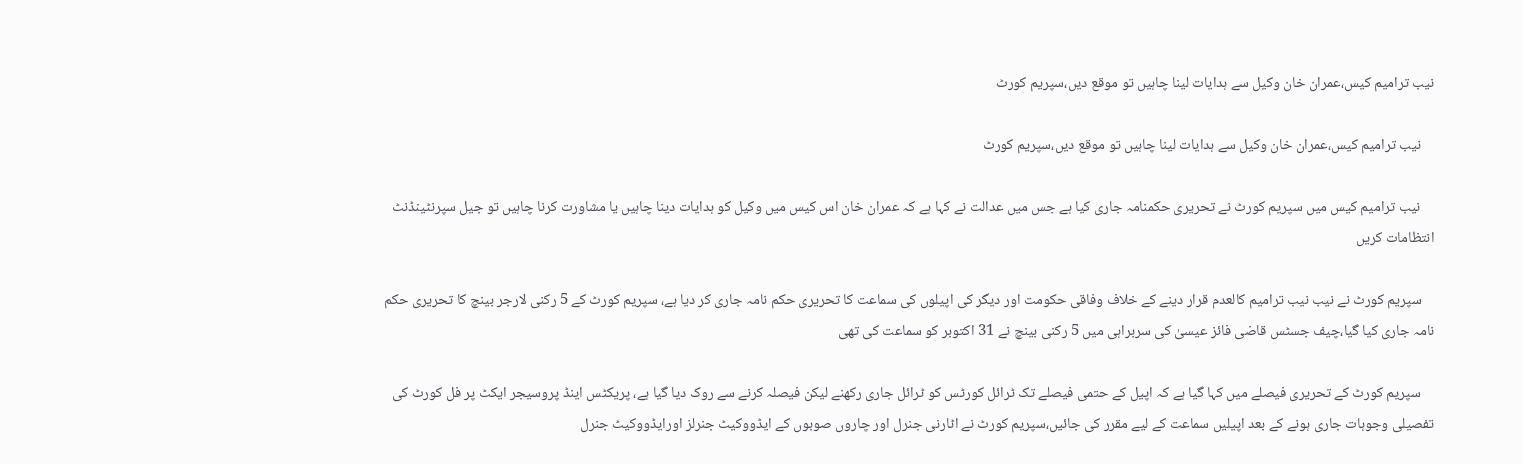نیب ترامیم کیس،عمران خان وکیل سے ہدایات لینا چاہیں تو موقع دیں،سپریم کورٹ

    نیب ترامیم کیس،عمران خان وکیل سے ہدایات لینا چاہیں تو موقع دیں،سپریم کورٹ

    نیب ترامیم کیس میں سپریم کورٹ نے تحریری حکمنامہ جاری کیا ہے جس میں عدالت نے کہا ہے کہ عمران خان اس کیس میں وکیل کو ہدایات دینا چاہیں یا مشاورت کرنا چاہیں تو جیل سپرنٹینڈنٹ انتظامات کریں

    سپریم کورٹ نے نیب نیب ترامیم کالعدم قرار دینے کے خلاف وفاقی حکومت اور دیگر کی اپیلوں کی سماعت کا تحریری حکم نامہ جاری کر دیا ہے، سپریم کورٹ کے 5 رکنی لارجر بینچ کا تحریری حکم نامہ جاری کیا گیا،چیف جسٹس قاضی فائز عیسیٰ کی سربراہی میں 5 رکنی بینچ نے 31 اکتوبر کو سماعت کی تھی

    سپریم کورٹ کے تحریری فیصلے میں کہا گیا ہے کہ اپیل کے حتمی فیصلے تک ٹرائل کورٹس کو ٹرائل جاری رکھنے لیکن فیصلہ کرنے سے روک دیا گیا ہے، پریکٹس اینڈ پروسیجر ایکٹ پر فل کورٹ کی تفصیلی وجوہات جاری ہونے کے بعد اپیلیں سماعت کے لیے مقرر کی جائیں،سپریم کورٹ نے اٹارنی جنرل اور چاروں صوبوں کے ایڈووکیٹ جنرلز اورایڈووکیٹ جنرل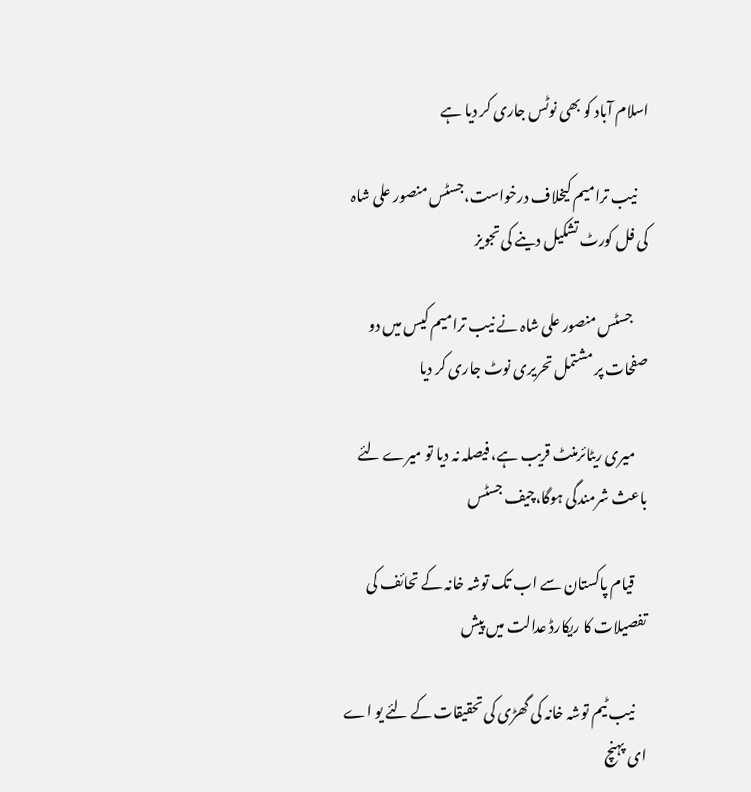اسلام آباد کو بھی نوٹس جاری کر دیا ہے

    نیب ترامیم کیخلاف درخواست،جسٹس منصور علی شاہ کی فل کورٹ تشکیل دینے کی تجویز

     جسٹس منصور علی شاہ نے نیب ترامیم کیس میں دو صفحات پر مشتمل تحریری نوٹ جاری کر دیا

    میری ریٹائرمنٹ قریب ہے، فیصلہ نہ دیا تو میرے لئے باعث شرمندگی ہوگا،چیف جسٹس

    قیام پاکستان سے اب تک توشہ خانہ کے تحائف کی تفصیلات کا ریکارڈ عدالت میں پیش

    نیب ٹیم توشہ خانہ کی گھڑی کی تحقیقات کے لئے یو اے ای پہنچ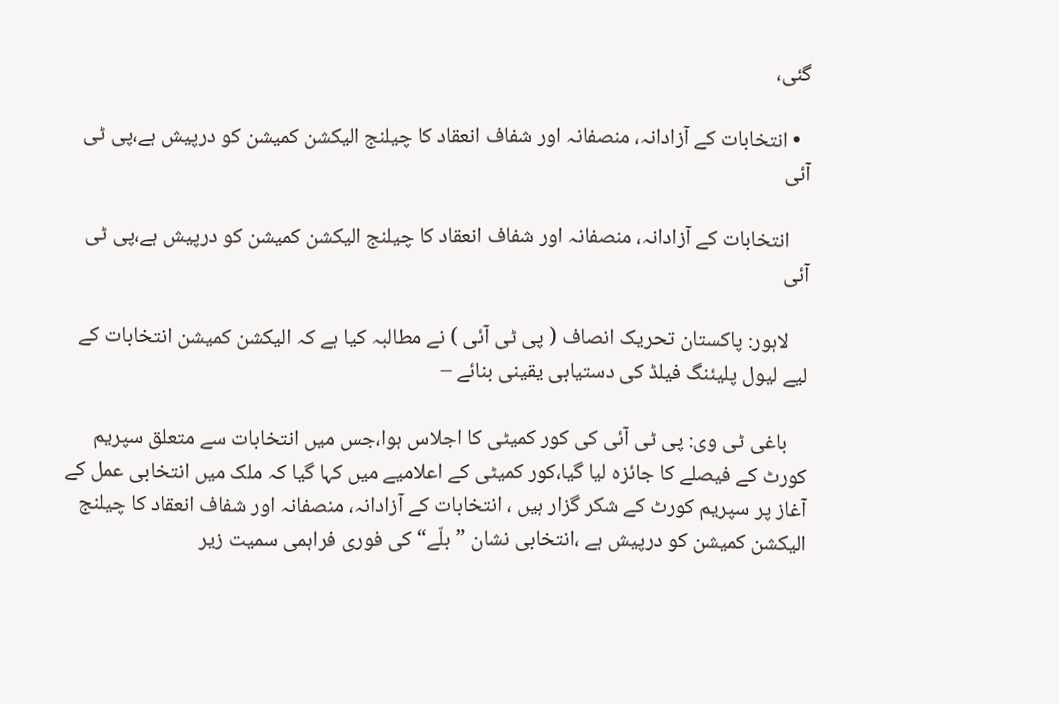گئی،

  • انتخابات کے آزادانہ، منصفانہ اور شفاف انعقاد کا چیلنج الیکشن کمیشن کو درپیش ہے،پی ٹی آئی

    انتخابات کے آزادانہ، منصفانہ اور شفاف انعقاد کا چیلنج الیکشن کمیشن کو درپیش ہے،پی ٹی آئی

    لاہور: پاکستان تحریک انصاف ( پی ٹی آئی ) نے مطالبہ کیا ہے کہ الیکشن کمیشن انتخابات کے لیے لیول پلیئنگ فیلڈ کی دستیابی یقینی بنائے –

    باغی ٹی وی: پی ٹی آئی کی کور کمیٹی کا اجلاس ہوا،جس میں انتخابات سے متعلق سپریم کورٹ کے فیصلے کا جائزہ لیا گیا،کور کمیٹی کے اعلامیے میں کہا گیا کہ ملک میں انتخابی عمل کے آغاز پر سپریم کورٹ کے شکر گزار ہیں ، انتخابات کے آزادانہ، منصفانہ اور شفاف انعقاد کا چیلنج الیکشن کمیشن کو درپیش ہے ،انتخابی نشان ”بلّے“ کی فوری فراہمی سمیت زیر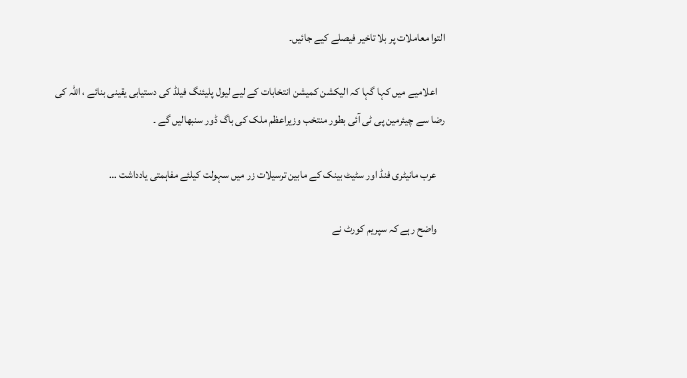التوا معاملات پر بلا تاخیر فیصلے کیے جائیں۔

    اعلامیے میں کہا گہا کہ الیکشن کمیشن انتخابات کے لیے لیول پلیئنگ فیلڈ کی دستیابی یقینی بنائے ، اللہ کی رضا سے چیئرمین پی ٹی آئی بطور منتخب وزیراعظم ملک کی باگ ڈور سنبھالیں گے ۔

    عرب مانیٹری فنڈ اور سٹیٹ بینک کے مابین ترسیلات زر میں سہولت کیلئے مفاہمتی یادداشت …

    واضح رہے کہ سپریم کورٹ نے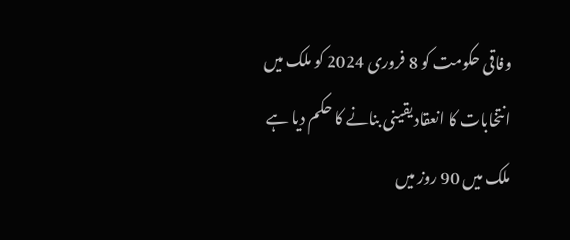وفاقی حکومت کو 8 فروری 2024 کو ملک میں انتخابات کا انعقاد یقینی بنانے کا حکم دیا ہے ملک میں 90 روز میں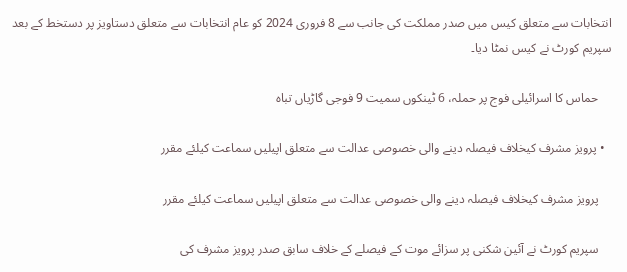انتخابات سے متعلق کیس میں صدر مملکت کی جانب سے 8 فروری 2024 کو عام انتخابات سے متعلق دستاویز پر دستخط کے بعد سپریم کورٹ نے کیس نمٹا دیا۔

    حماس کا اسرائیلی فوج پر حملہ، 6 ٹینکوں سمیت 9 فوجی گاڑیاں تباہ

  • پرویز مشرف کیخلاف فیصلہ دینے والی خصوصی عدالت سے متعلق اپیلیں سماعت کیلئے مقرر

    پرویز مشرف کیخلاف فیصلہ دینے والی خصوصی عدالت سے متعلق اپیلیں سماعت کیلئے مقرر

    سپریم کورٹ نے آئین شکنی پر سزائے موت کے فیصلے کے خلاف سابق صدر پرویز مشرف کی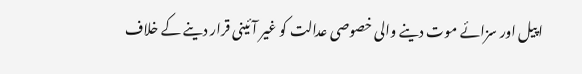اپیل اور سزائے موت دینے والی خصوصی عدالت کو غیر آئینی قرار دینے کے خلاف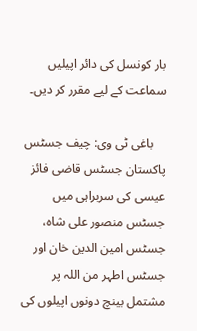بار کونسل کی دائر اپیلیں سماعت کے لیے مقرر کر دیں۔

    باغی ٹی وی: چیف جسٹس پاکستان جسٹس قاضی فائز عیسی کی سربراہی میں جسٹس منصور علی شاہ، جسٹس امین الدین خان اور جسٹس اطہر من اللہ پر مشتمل بینچ دونوں اپیلوں کی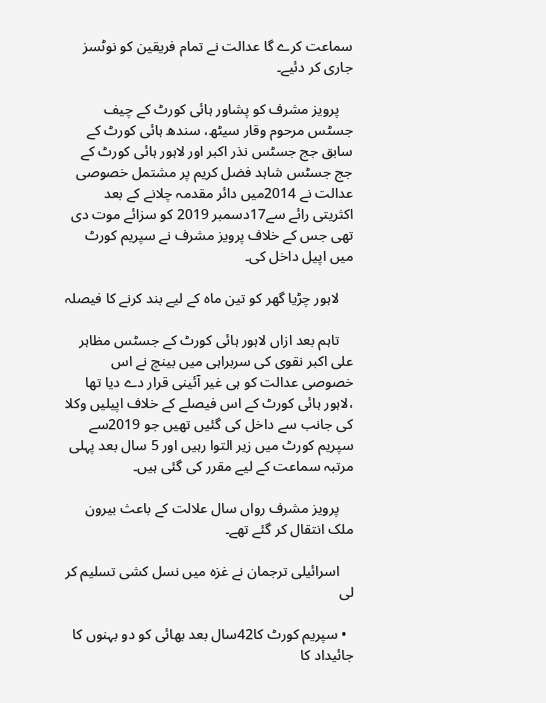سماعت کرے گا عدالت نے تمام فریقین کو نوٹسز جاری کر دئیے۔

    پرویز مشرف کو پشاور ہائی کورٹ کے چیف جسٹس مرحوم وقار سیٹھ، سندھ ہائی کورٹ کے سابق جج جسٹس نذر اکبر اور لاہور ہائی کورٹ کے جج جسٹس شاہد فضل کریم پر مشتمل خصوصی عدالت نے 2014میں دائر مقدمہ چلانے کے بعد اکثریتی رائے سے17دسمبر 2019 کو سزائے موت دی تھی جس کے خلاف پرویز مشرف نے سپریم کورٹ میں اپیل داخل کی۔

    لاہور چڑیا گھر کو تین ماہ کے لیے بند کرنے کا فیصلہ

    تاہم بعد ازاں لاہور ہائی کورٹ کے جسٹس مظاہر علی اکبر نقوی کی سربراہی میں بینچ نے اس خصوصی عدالت کو ہی غیر آئینی قرار دے دیا تھا ،لاہور ہائی کورٹ کے اس فیصلے کے خلاف اپیلیں وکلا کی جانب سے داخل کی گئیں تھیں جو 2019سے سپریم کورٹ میں زیر التوا رہیں اور 5 سال بعد پہلی مرتبہ سماعت کے لیے مقرر کی گئی ہیں۔

    پرویز مشرف رواں سال علالت کے باعث بیرون ملک انتقال کر گئے تھے۔

    اسرائیلی ترجمان نے غزہ میں نسل کشی تسلیم کر لی

  • سپریم کورٹ کا42سال بعد بھائی کو دو بہنوں کا جائیداد کا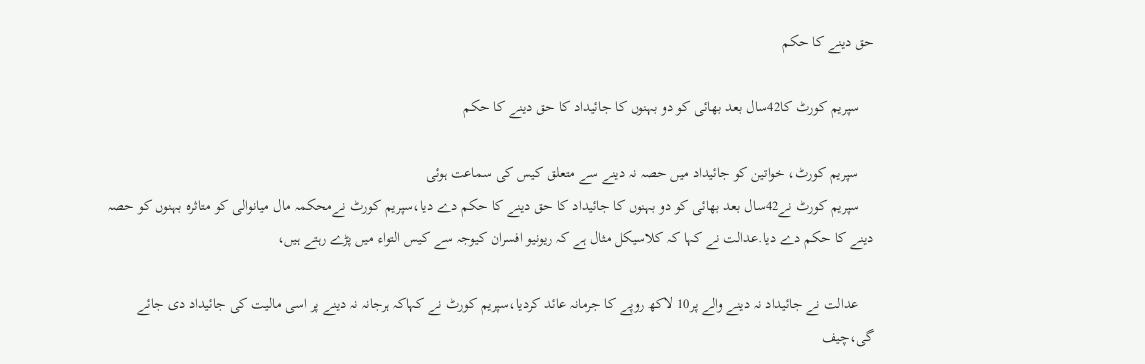حق دینے کا حکم

    سپریم کورٹ کا42سال بعد بھائی کو دو بہنوں کا جائیداد کا حق دینے کا حکم

    سپریم کورٹ، خواتین کو جائیداد میں حصہ نہ دینے سے متعلق کیس کی سماعت ہوئی
    سپریم کورٹ نے42سال بعد بھائی کو دو بہنوں کا جائیداد کا حق دینے کا حکم دے دیا،سپریم کورٹ نےمحکمہ مال میانوالی کو متاثرہ بہنوں کو حصہ دینے کا حکم دے دیا.عدالت نے کہا کہ کلاسیکل مثال ہے کہ ریونیو افسران کیوجہ سے کیس التواء میں پڑے رہتے ہیں،

    عدالت نے جائیداد نہ دینے والے پر10 لاکھ روپے کا جرمانہ عائد کردیا،سپریم کورٹ نے کہاکہ ہرجانہ نہ دینے پر اسی مالیت کی جائیداد دی جائے گی،چیف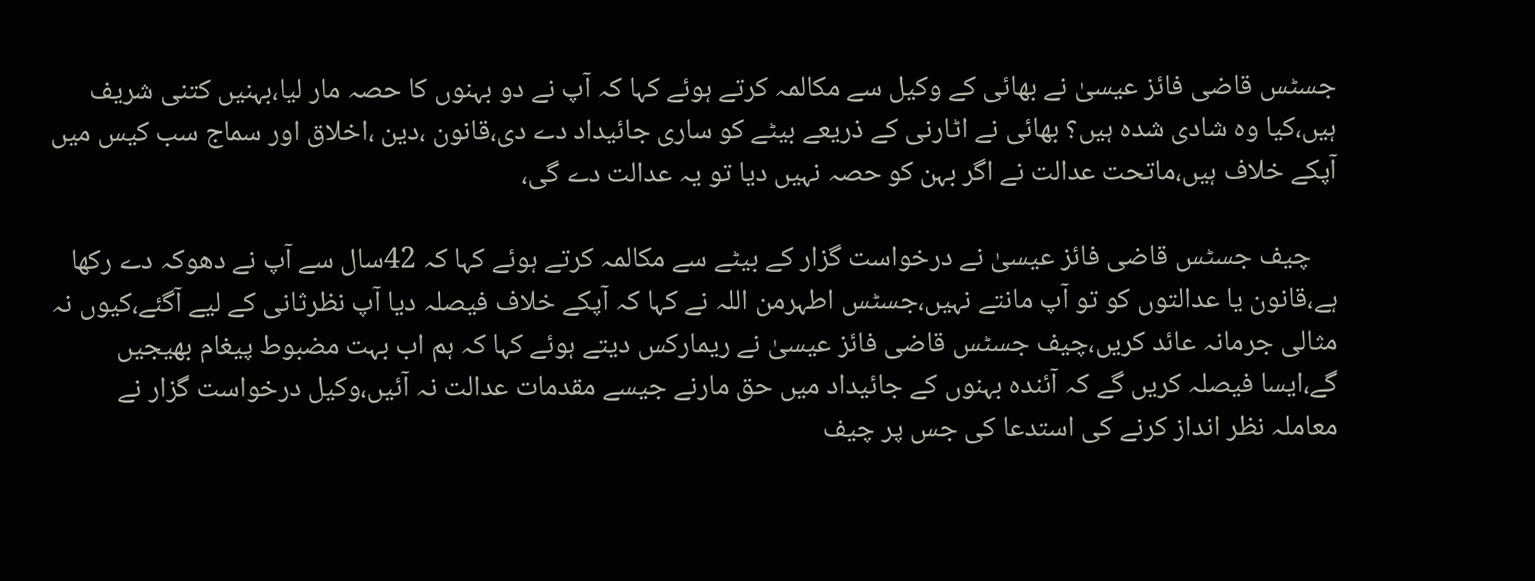جسٹس قاضی فائز عیسیٰ نے بھائی کے وکیل سے مکالمہ کرتے ہوئے کہا کہ آپ نے دو بہنوں کا حصہ مار لیا،بہنیں کتنی شریف ہیں،کیا وہ شادی شدہ ہیں؟ بھائی نے اٹارنی کے ذریعے بیٹے کو ساری جائیداد دے دی،قانون ،دین ،اخلاق اور سماج سب کیس میں آپکے خلاف ہیں،ماتحت عدالت نے اگر بہن کو حصہ نہیں دیا تو یہ عدالت دے گی،

    چیف جسٹس قاضی فائز عیسیٰ نے درخواست گزار کے بیٹے سے مکالمہ کرتے ہوئے کہا کہ 42سال سے آپ نے دھوکہ دے رکھا ہے،قانون یا عدالتوں کو تو آپ مانتے نہیں،جسٹس اطہرمن اللہ نے کہا کہ آپکے خلاف فیصلہ دیا آپ نظرثانی کے لیے آگئے،کیوں نہ مثالی جرمانہ عائد کریں،چیف جسٹس قاضی فائز عیسیٰ نے ریمارکس دیتے ہوئے کہا کہ ہم اب بہت مضبوط پیغام بھیجیں گے،ایسا فیصلہ کریں گے کہ آئندہ بہنوں کے جائیداد میں حق مارنے جیسے مقدمات عدالت نہ آئیں،وکیل درخواست گزار نے معاملہ نظر انداز کرنے کی استدعا کی جس پر چیف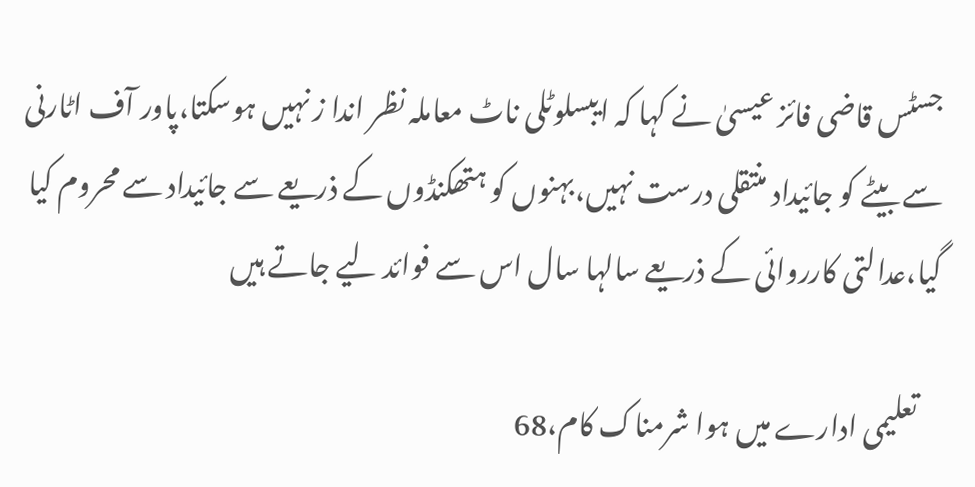جسٹس قاضی فائز عیسیٰ نے کہا کہ ایبسلوٹلی ناٹ معاملہ نظر اندا ز نہیں ہوسکتا،پاور آف اٹارنی سے بیٹے کو جائیداد منتقلی درست نہیں،بہنوں کو ہتھکنڈوں کے ذریعے سے جائیداد سے محروم کیا گیا،عدالتی کارروائی کے ذریعے سالہا سال اس سے فوائد لیے جاتے ہیں

    تعلیمی ادارے میں ہوا شرمناک کام،68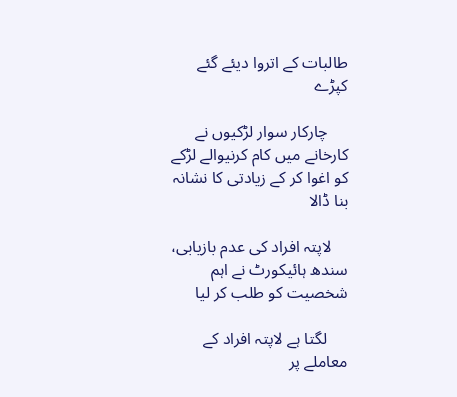طالبات کے اتروا دیئے گئے کپڑے

     چارکار سوار لڑکیوں نے کارخانے میں کام کرنیوالے لڑکے کو اغوا کر کے زیادتی کا نشانہ بنا ڈالا

    لاپتہ افراد کی عدم بازیابی، سندھ ہائیکورٹ نے اہم شخصیت کو طلب کر لیا

     لگتا ہے لاپتہ افراد کے معاملے پر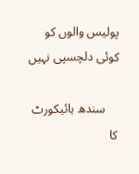پولیس والوں کو کوئی دلچسپی نہیں

    سندھ ہائیکورٹ کا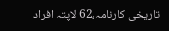تاریخی کارنامہ،62 لاپتہ افراد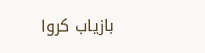بازیاب کروا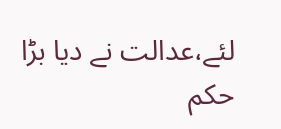لئے،عدالت نے دیا بڑا حکم